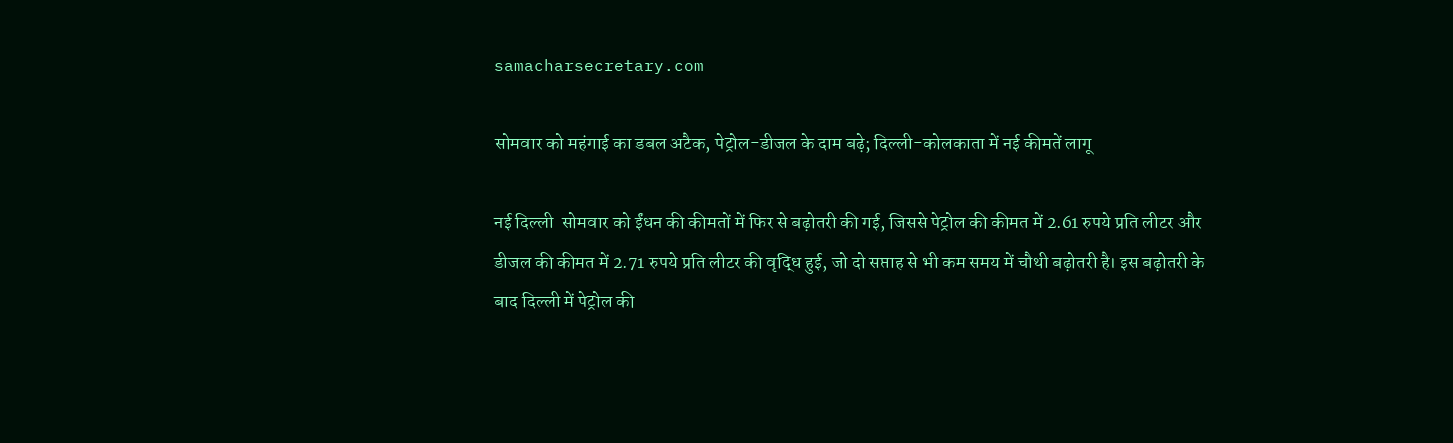samacharsecretary.com

सोमवार को महंगाई का डबल अटैक, पेट्रोल-डीजल के दाम बढ़े; दिल्ली-कोलकाता में नई कीमतें लागू

नई दिल्ली  सोमवार को ईंधन की कीमतों में फिर से बढ़ोतरी की गई, जिससे पेट्रोल की कीमत में 2.61 रुपये प्रति लीटर और डीजल की कीमत में 2.71 रुपये प्रति लीटर की वृद्धि हुई, जो दो सप्ताह से भी कम समय में चौथी बढ़ोतरी है। इस बढ़ोतरी के बाद दिल्ली में पेट्रोल की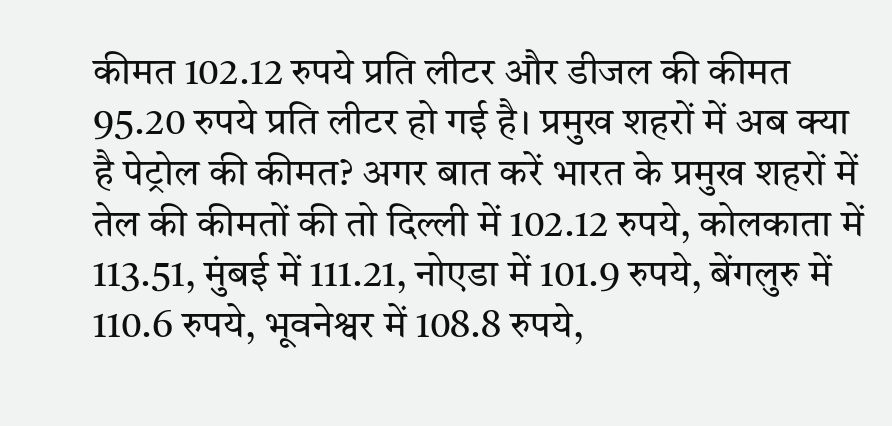कीमत 102.12 रुपये प्रति लीटर और डीजल की कीमत 95.20 रुपये प्रति लीटर हो गई है। प्रमुख शहरों में अब क्या है पेट्रोल की कीमत? अगर बात करें भारत के प्रमुख शहरों में तेल की कीमतों की तो दिल्ली में 102.12 रुपये, कोलकाता में 113.51, मुंबई में 111.21, नोएडा में 101.9 रुपये, बेंगलुरु में 110.6 रुपये, भूवनेश्वर में 108.8 रुपये,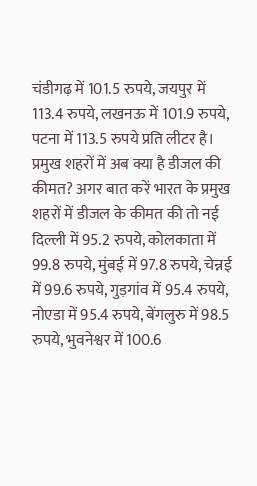चंडीगढ़ में 101.5 रुपये, जयपुर में 113.4 रुपये, लखनऊ में 101.9 रुपये, पटना में 113.5 रुपये प्रति लीटर है। प्रमुख शहरों में अब क्या है डीजल की कीमत? अगर बात करें भारत के प्रमुख शहरों में डीजल के कीमत की तो नई दिल्ली में 95.2 रुपये, कोलकाता में 99.8 रुपये, मुंबई में 97.8 रुपये, चेन्नई में 99.6 रुपये, गुड़गांव में 95.4 रुपये, नोएडा में 95.4 रुपये, बेंगलुरु में 98.5 रुपये, भुवनेश्वर में 100.6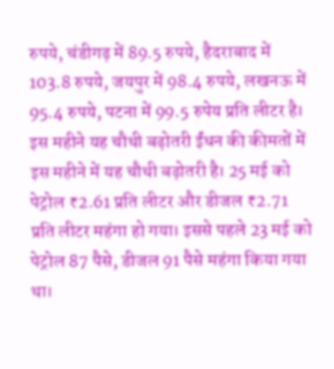रुपये, चंडीगढ़ में 89.5 रुपये, हैदराबाद में 103.8 रुपये, जयपुर में 98.4 रुपये, लखनऊ में 95.4 रुपये, पटना में 99.5 रुपेय प्रति लीटर है। इस महीने यह चौथी बढ़ोतरी ईंधन की कीमतों में इस महीने में यह चौथी बढ़ोतरी है। 25 मई को पेट्रोल ₹2.61 प्रति लीटर और डीजल ₹2.71 प्रति लीटर महंगा हो गया। इससे पहले 23 मई को पेट्रोल 87 पैसे, डीजल 91 पैसे महंगा किया गया था।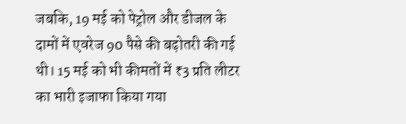जबकि, 19 मई को पेट्रोल और डीजल के दामों में एवरेज 90 पैसे की बढ़ोतरी की गई थी। 15 मई को भी कीमतों में ₹3 प्रति लीटर का भारी इजाफा किया गया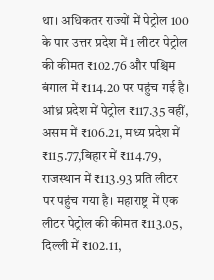था। अधिकतर राज्यों में पेट्रोल 100 के पार उत्तर प्रदेश में 1 लीटर पेट्रोल की कीमत ₹102.76 और पश्चिम बंगाल में ₹114.20 पर पहुंच गई है। आंध्र प्रदेश में पेट्रोल ₹117.35 वहीं, असम में ₹106.21, मध्य प्रदेश में ₹115.77,बिहार में ₹114.79, राजस्थान में ₹113.93 प्रति लीटर पर पहुंच गया है। महाराष्ट्र में एक लीटर पेट्रोल की कीमत ₹113.05, दिल्ली में ₹102.11,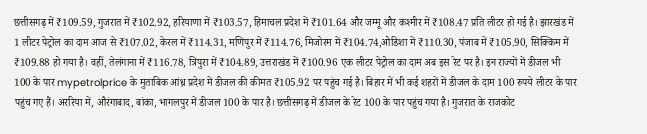छत्तीसगढ़ में ₹109.59, गुजरात में ₹102.92, हरियाणा में ₹103.57, हिमाचल प्रदेश में ₹101.64 और जम्मू और कश्मीर में ₹108.47 प्रति लीटर हो गई है। झारखंड में 1 लीटर पेट्रोल का दाम आज से ₹107.02, केरल में ₹114.31, मणिपुर में ₹114.76, मिजोरम में ₹104.74,ओडिशा में ₹110.30, पंजाब में ₹105.90, सिक्किम में ₹109.88 हो गया है। वहीं, तेलंगाना में ₹116.78, त्रिपुरा में ₹104.89, उत्तराखंड में ₹100.96 एक लीटर पेट्रोल का दाम अब इस रेट पर है। इन राज्यों में डीजल भी 100 के पार mypetrolprice के मुताबिक आंध्र प्रदेश में डीजल की कीमत ₹105.92 पर पहुंच गई है। बिहार में भी कई शहरों में डीजल के दाम 100 रुपये लीटर के पार पहुंच गए हैं। अररिया में, औरंगाबाद, बांका, भागलपुर में डीजल 100 के पार है। छत्तीसगढ़ में डीजल के रेट 100 के पार पहुंच गया है। गुजरात के राजकोट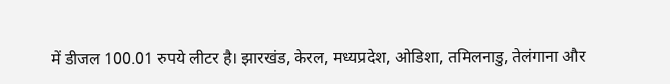में डीजल 100.01 रुपये लीटर है। झारखंड, केरल, मध्यप्रदेश, ओडिशा, तमिलनाडु, तेलंगाना और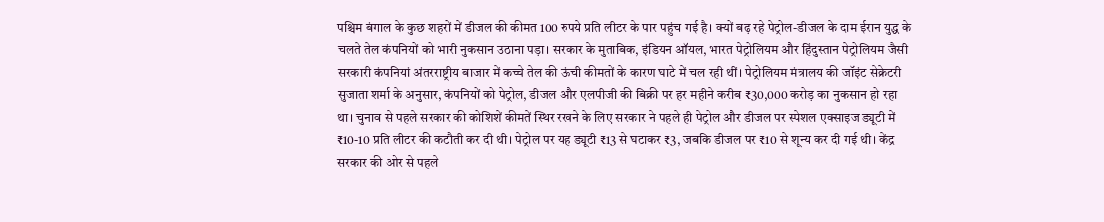पश्चिम बंगाल के कुछ शहरों में डीजल की कीमत 100 रुपये प्रति लीटर के पार पहुंच गई है। क्यों बढ़ रहे पेट्रोल-डीजल के दाम ईरान युद्ध के चलते तेल कंपनियों को भारी नुकसान उठाना पड़ा। सरकार के मुताबिक, इंडियन ऑयल, भारत पेट्रोलियम और हिंदुस्तान पेट्रोलियम जैसी सरकारी कंपनियां अंतरराष्ट्रीय बाजार में कच्चे तेल की ऊंची कीमतों के कारण घाटे में चल रही थीं। पेट्रोलियम मंत्रालय की जॉइंट सेक्रेटरी सुजाता शर्मा के अनुसार, कंपनियों को पेट्रोल, डीजल और एलपीजी की बिक्री पर हर महीने करीब ₹30,000 करोड़ का नुकसान हो रहा था। चुनाव से पहले सरकार की कोशिशें कीमतें स्थिर रखने के लिए सरकार ने पहले ही पेट्रोल और डीजल पर स्पेशल एक्साइज ड्यूटी में ₹10-10 प्रति लीटर की कटौती कर दी थी। पेट्रोल पर यह ड्यूटी ₹13 से घटाकर ₹3, जबकि डीजल पर ₹10 से शून्य कर दी गई थी। केंद्र सरकार की ओर से पहले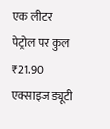एक लीटर पेट्रोल पर कुल ₹21.90 एक्साइज ड्यूटी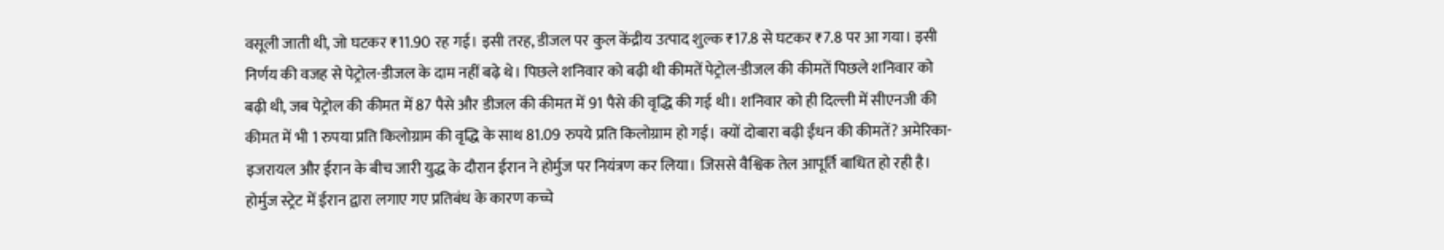वसूली जाती थी, जो घटकर ₹11.90 रह गई। इसी तरह, डीजल पर कुल केंद्रीय उत्पाद शुल्क ₹17.8 से घटकर ₹7.8 पर आ गया। इसी निर्णय की वजह से पेट्रोल-डीजल के दाम नहीं बढ़े थे। पिछले शनिवार को बढ़ी थी कीमतें पेट्रोल-डीजल की कीमतें पिछले शनिवार को बढ़ी थी, जब पेट्रोल की कीमत में 87 पैसे और डीजल की कीमत में 91 पैसे की वृद्धि की गई थी। शनिवार को ही दिल्ली में सीएनजी की कीमत में भी 1 रुपया प्रति किलोग्राम की वृद्धि के साथ 81.09 रुपये प्रति किलोग्राम हो गई। क्यों दोबारा बढ़ी ईंधन की कीमतें? अमेरिका-इजरायल और ईरान के बीच जारी युद्ध के दौरान ईरान ने होर्मुज पर नियंत्रण कर लिया। जिससे वैश्विक तेल आपूर्ति बाधित हो रही है। होर्मुज स्ट्रेट में ईरान द्वारा लगाए गए प्रतिबंध के कारण कच्चे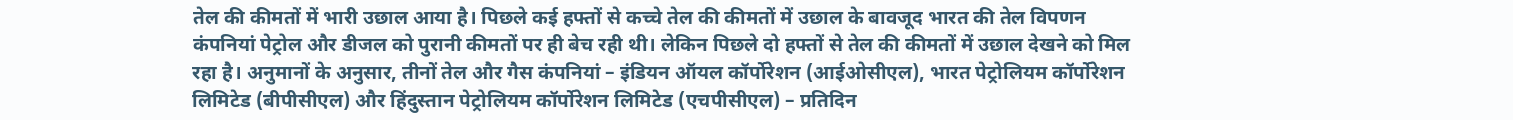तेल की कीमतों में भारी उछाल आया है। पिछले कई हफ्तों से कच्चे तेल की कीमतों में उछाल के बावजूद भारत की तेल विपणन कंपनियां पेट्रोल और डीजल को पुरानी कीमतों पर ही बेच रही थी। लेकिन पिछले दो हफ्तों से तेल की कीमतों में उछाल देखने को मिल रहा है। अनुमानों के अनुसार, तीनों तेल और गैस कंपनियां – इंडियन ऑयल कॉर्पोरेशन (आईओसीएल), भारत पेट्रोलियम कॉर्पोरेशन लिमिटेड (बीपीसीएल) और हिंदुस्तान पेट्रोलियम कॉर्पोरेशन लिमिटेड (एचपीसीएल) – प्रतिदिन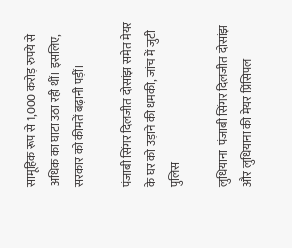सामूहिक रूप से 1,000 करोड़ रुपये से अधिक का घाटा उठा रही थीं। इसलिए, सरकार को कीमतें बढ़ानी पड़ीं।

पंजाबी सिंगर दिलजीत दोसांझ समेत मेयर के घर को उड़ाने की धमकी, जांच में जुटी पुलिस

लुधियाना  पंजाबी सिंगर दिलजीत दोसांझ और लुधियाना की मेयर प्रिंसिपल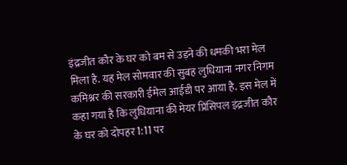इंद्रजीत कौर के घर को बम से उड़ने की धमकी भरा मेल मिला है. यह मेल सोमवार की सुबह लुधियाना नगर निगम कमिश्नर की सरकारी ईमेल आईडी पर आया है. इस मेल में कहा गया है कि लुधियाना की मेयर प्रिंसिपल इंद्रजीत कौर के घर को दोपहर 1:11 पर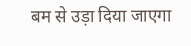बम से उड़ा दिया जाएगा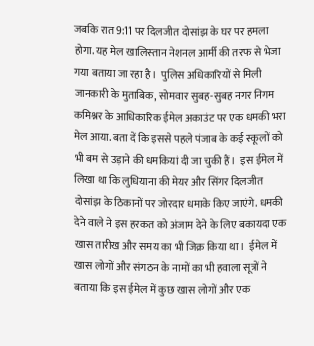जबकि रात 9:11 पर दिलजीत दोसांझ के घर पर हमला होगा. यह मेल खालिस्‍तान नेशनल आर्मी की तरफ से भेजा गया बताया जा रहा है।  पुलिस अधिकारियों से मिली जानकारी के मुताबिक, सोमवार सुबह-सुबह नगर निगम कमिश्नर के आधिकारिक ईमेल अकाउंट पर एक धमकी भरा मेल आया. बता दें कि इससे पहले पंजाब के कई स्कूलों को भी बम से उड़ाने की धमकियां दी जा चुकी हैं।  इस ईमेल में लिखा था कि लुधियाना की मेयर और सिंगर दिलजीत दोसांझ के ठिकानों पर जोरदार धमाके किए जाएंगे. धमकी देने वाले ने इस हरकत को अंजाम देने के लिए बकायदा एक खास तारीख और समय का भी जिक्र किया था।  ईमेल में खास लोगों और संगठन के नामों का भी हवाला सूत्रों ने बताया कि इस ईमेल में कुछ खास लोगों और एक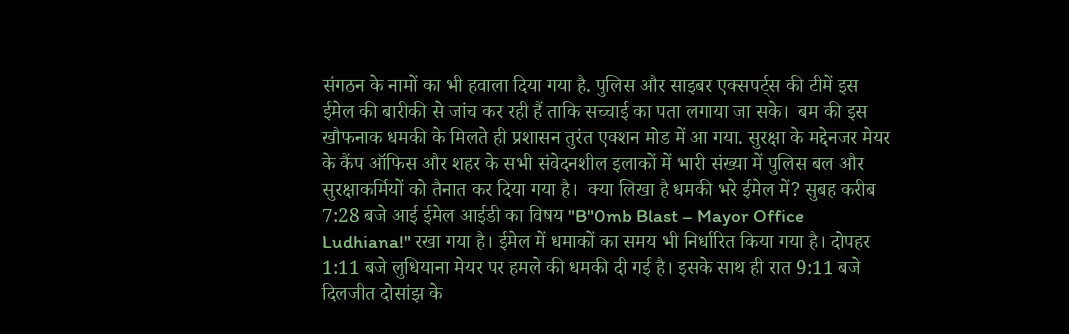संगठन के नामों का भी हवाला दिया गया है. पुलिस और साइबर एक्सपर्ट्स की टीमें इस ईमेल की बारीकी से जांच कर रही हैं ताकि सच्चाई का पता लगाया जा सके।  बम की इस खौफनाक धमकी के मिलते ही प्रशासन तुरंत एक्शन मोड में आ गया. सुरक्षा के मद्देनजर मेयर के कैंप ऑफिस और शहर के सभी संवेदनशील इलाकों में भारी संख्या में पुलिस बल और सुरक्षाकर्मियों को तैनात कर दिया गया है।  क्या लिखा है धमकी भरे ईमेल में? सुबह करीब 7:28 बजे आई ईमेल आईडी का विषय "B"0mb Blast – Mayor Office Ludhiana!" रखा गया है। ईमेल में धमाकों का समय भी निर्धारित किया गया है। दोपहर 1:11 बजे लुधियाना मेयर पर हमले की धमकी दी गई है। इसके साथ ही रात 9:11 बजे दिलजीत दोसांझ के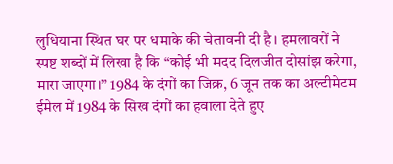लुधियाना स्थित घर पर धमाके की चेतावनी दी है। हमलावरों ने स्पष्ट शब्दों में लिखा है कि “कोई भी मदद दिलजीत दोसांझ करेगा, मारा जाएगा।” 1984 के दंगों का जिक्र, 6 जून तक का अल्टीमेटम ईमेल में 1984 के सिख दंगों का हवाला देते हुए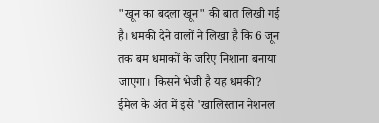"खून का बदला खून" की बात लिखी गई है। धमकी देने वालों ने लिखा है कि 6 जून तक बम धमाकों के जरिए निशाना बनाया जाएगा। किसने भेजी है यह धमकी? ईमेल के अंत में इसे 'खालिस्तान नेशनल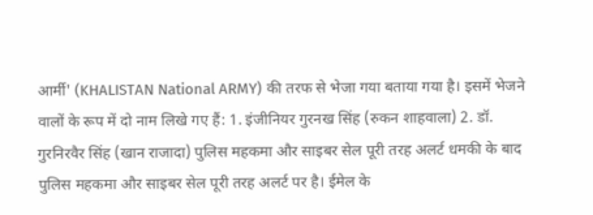आर्मी' (KHALISTAN National ARMY) की तरफ से भेजा गया बताया गया है। इसमें भेजने वालों के रूप में दो नाम लिखे गए हैं: 1. इंजीनियर गुरनख सिंह (रुकन शाहवाला) 2. डॉ. गुरनिरवैर सिंह (खान राजादा) पुलिस महकमा और साइबर सेल पूरी तरह अलर्ट धमकी के बाद पुलिस महकमा और साइबर सेल पूरी तरह अलर्ट पर है। ईमेल के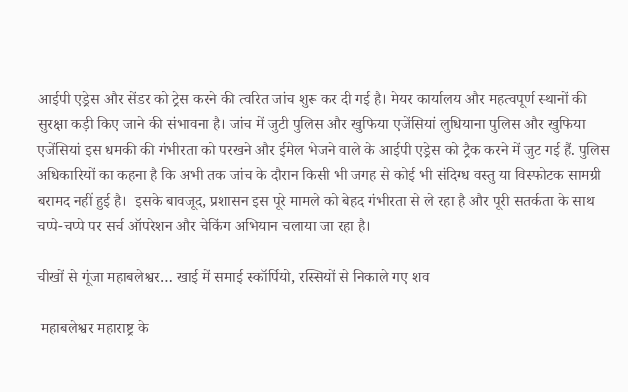आईपी एड्रेस और सेंडर को ट्रेस करने की त्वरित जांच शुरू कर दी गई है। मेयर कार्यालय और महत्वपूर्ण स्थानों की सुरक्षा कड़ी किए जाने की संभावना है। जांच में जुटी पुलिस और खुफिया एजेंसियां लुधियाना पुलिस और खुफिया एजेंसियां इस धमकी की गंभीरता को परखने और ईमेल भेजने वाले के आईपी एड्रेस को ट्रैक करने में जुट गई हैं. पुलिस अधिकारियों का कहना है कि अभी तक जांच के दौरान किसी भी जगह से कोई भी संदिग्ध वस्तु या विस्फोटक सामग्री बरामद नहीं हुई है।  इसके बावजूद, प्रशासन इस पूरे मामले को बेहद गंभीरता से ले रहा है और पूरी सतर्कता के साथ चप्पे-चप्पे पर सर्च ऑपरेशन और चेकिंग अभियान चलाया जा रहा है।

चीखों से गूंजा महाबलेश्वर… खाई में समाई स्कॉर्पियो, रस्सियों से निकाले गए शव

 महाबलेश्वर महाराष्ट्र के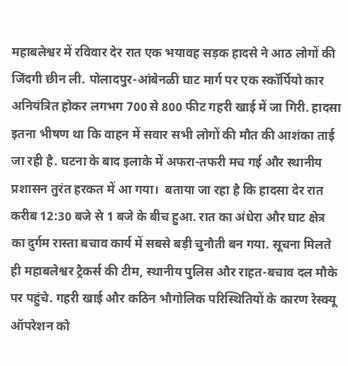महाबलेश्वर में रविवार देर रात एक भयावह सड़क हादसे ने आठ लोगों की जिंदगी छीन ली. पोलादपुर-आंबेनळी घाट मार्ग पर एक स्कॉर्पियो कार अनियंत्रित होकर लगभग 700 से 800 फीट गहरी खाई में जा गिरी. हादसा इतना भीषण था कि वाहन में सवार सभी लोगों की मौत की आशंका ताई जा रही है. घटना के बाद इलाके में अफरा-तफरी मच गई और स्थानीय प्रशासन तुरंत हरकत में आ गया।  बताया जा रहा है कि हादसा देर रात करीब 12:30 बजे से 1 बजे के बीच हुआ. रात का अंधेरा और घाट क्षेत्र का दुर्गम रास्ता बचाव कार्य में सबसे बड़ी चुनौती बन गया. सूचना मिलते ही महाबलेश्वर ट्रैकर्स की टीम, स्थानीय पुलिस और राहत-बचाव दल मौके पर पहुंचे. गहरी खाई और कठिन भौगोलिक परिस्थितियों के कारण रेस्क्यू ऑपरेशन को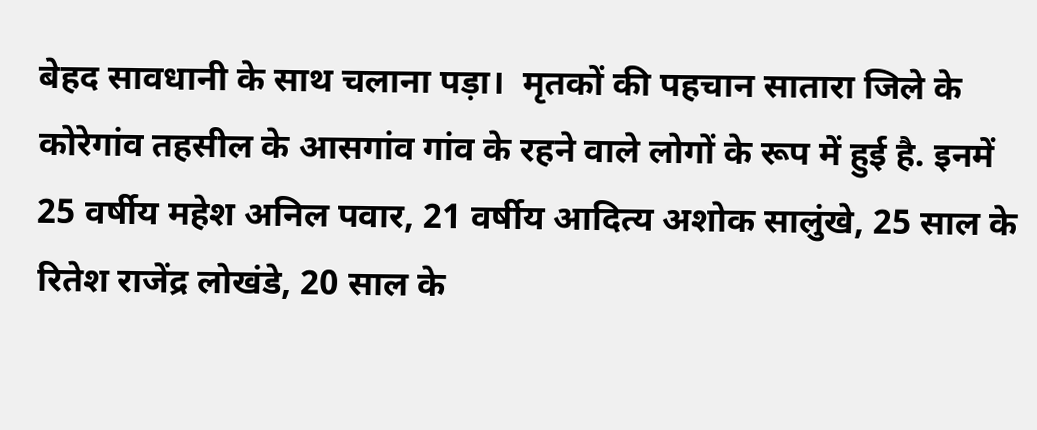बेहद सावधानी के साथ चलाना पड़ा।  मृतकों की पहचान सातारा जिले के कोरेगांव तहसील के आसगांव गांव के रहने वाले लोगों के रूप में हुई है. इनमें 25 वर्षीय महेश अनिल पवार, 21 वर्षीय आदित्य अशोक सालुंखे, 25 साल के रितेश राजेंद्र लोखंडे, 20 साल के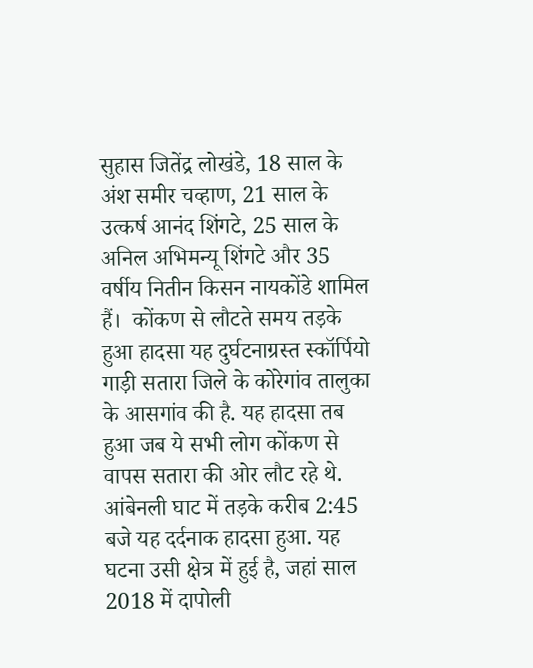सुहास जितेंद्र लोखंडे, 18 साल के अंश समीर चव्हाण, 21 साल के उत्कर्ष आनंद शिंगटे, 25 साल के अनिल अभिमन्यू शिंगटे और 35 वर्षीय नितीन किसन नायकोंडे शामिल हैं।  कोंकण से लौटते समय तड़के हुआ हादसा यह दुर्घटनाग्रस्त स्कॉर्पियो गाड़ी सतारा जिले के कोरेगांव तालुका के आसगांव की है. यह हादसा तब हुआ जब ये सभी लोग कोंकण से वापस सतारा की ओर लौट रहे थे. आंबेनली घाट में तड़के करीब 2:45 बजे यह दर्दनाक हादसा हुआ. यह घटना उसी क्षेत्र में हुई है, जहां साल 2018 में दापोली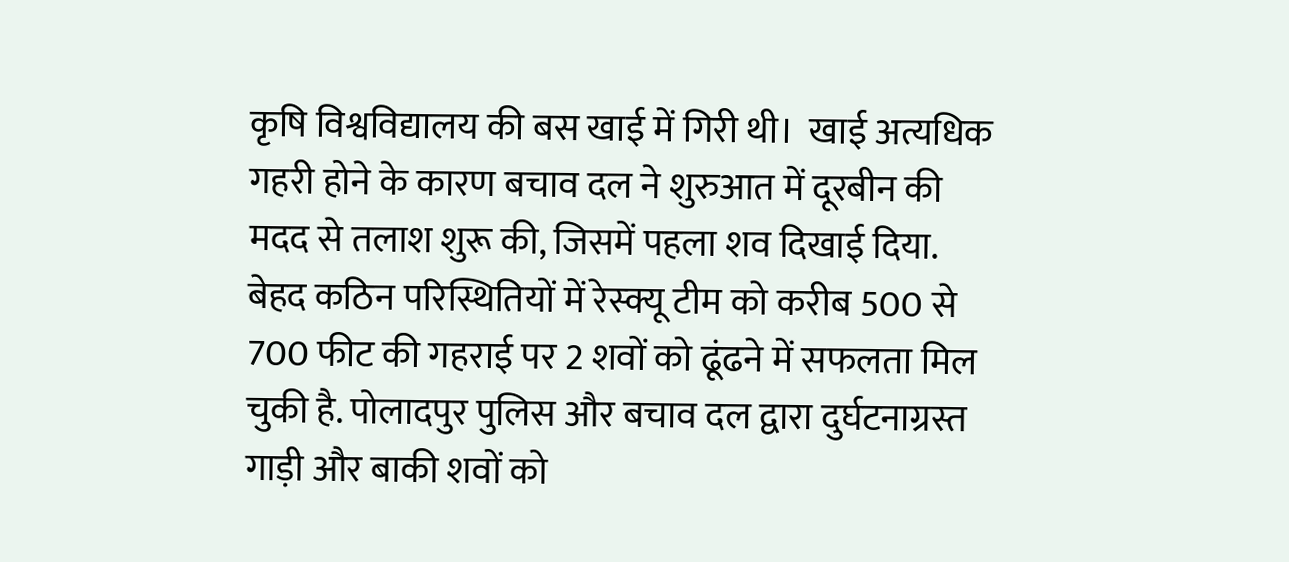कृषि विश्वविद्यालय की बस खाई में गिरी थी।  खाई अत्यधिक गहरी होने के कारण बचाव दल ने शुरुआत में दूरबीन की मदद से तलाश शुरू की, जिसमें पहला शव दिखाई दिया. बेहद कठिन परिस्थितियों में रेस्क्यू टीम को करीब 500 से 700 फीट की गहराई पर 2 शवों को ढूंढने में सफलता मिल चुकी है. पोलादपुर पुलिस और बचाव दल द्वारा दुर्घटनाग्रस्त गाड़ी और बाकी शवों को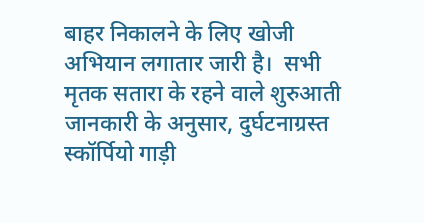बाहर निकालने के लिए खोजी अभियान लगातार जारी है।  सभी मृतक सतारा के रहने वाले शुरुआती जानकारी के अनुसार, दुर्घटनाग्रस्त स्कॉर्पियो गाड़ी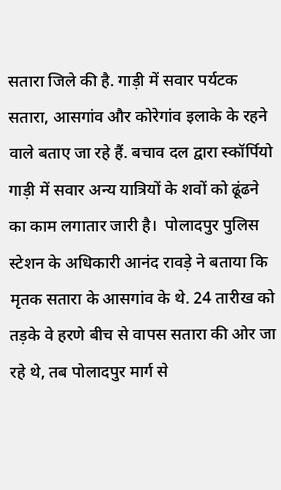सतारा जिले की है. गाड़ी में सवार पर्यटक सतारा, आसगांव और कोरेगांव इलाके के रहने वाले बताए जा रहे हैं. बचाव दल द्वारा स्कॉर्पियो गाड़ी में सवार अन्य यात्रियों के शवों को ढूंढने का काम लगातार जारी है।  पोलादपुर पुलिस स्टेशन के अधिकारी आनंद रावड़े ने बताया कि मृतक सतारा के आसगांव के थे. 24 तारीख को तड़के वे हरणे बीच से वापस सतारा की ओर जा रहे थे, तब पोलादपुर मार्ग से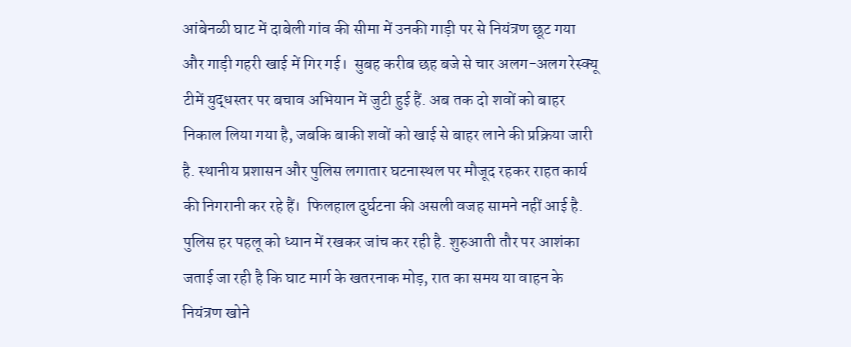आंबेनळी घाट में दाबेली गांव की सीमा में उनकी गाड़ी पर से नियंत्रण छूट गया और गाड़ी गहरी खाई में गिर गई।  सुबह करीब छह बजे से चार अलग-अलग रेस्क्यू टीमें युद्धस्तर पर बचाव अभियान में जुटी हुई हैं. अब तक दो शवों को बाहर निकाल लिया गया है, जबकि बाकी शवों को खाई से बाहर लाने की प्रक्रिया जारी है. स्थानीय प्रशासन और पुलिस लगातार घटनास्थल पर मौजूद रहकर राहत कार्य की निगरानी कर रहे हैं।  फिलहाल दुर्घटना की असली वजह सामने नहीं आई है. पुलिस हर पहलू को ध्यान में रखकर जांच कर रही है. शुरुआती तौर पर आशंका जताई जा रही है कि घाट मार्ग के खतरनाक मोड़, रात का समय या वाहन के नियंत्रण खोने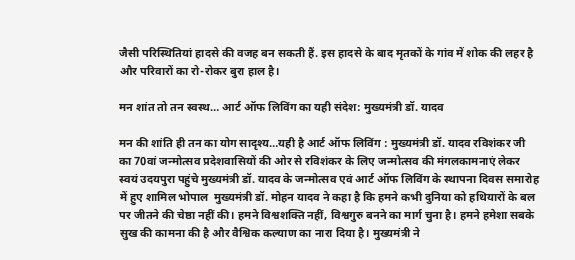जैसी परिस्थितियां हादसे की वजह बन सकती हैं. इस हादसे के बाद मृतकों के गांव में शोक की लहर है और परिवारों का रो-रोकर बुरा हाल है।

मन शांत तो तन स्वस्थ… आर्ट ऑफ लिविंग का यही संदेश: मुख्यमंत्री डॉ. यादव

मन की शांति ही तन का योग सादृश्य…यही है आर्ट ऑफ लिविंग : मुख्यमंत्री डॉ. यादव रविशंकर जी का 70वां जन्मोत्सव प्रदेशवासियों की ओर से रविशंकर के लिए जन्मोत्सव की मंगलकामनाएं लेकर स्वयं उदयपुरा पहुंचे मुख्यमंत्री डॉ. यादव के जन्मोत्सव एवं आर्ट ऑफ लिविंग के स्थापना दिवस समारोह में हुए शामिल भोपाल  मुख्यमंत्री डॉ. मोहन यादव ने कहा है कि हमने कभी दुनिया को हथियारों के बल पर जीतने की चेष्ठा नहीं की। हमने विश्वशक्ति नहीं, विश्वगुरु बनने का मार्ग चुना है। हमने हमेशा सबके सुख की कामना की है और वैश्विक कल्याण का नारा दिया है। मुख्यमंत्री ने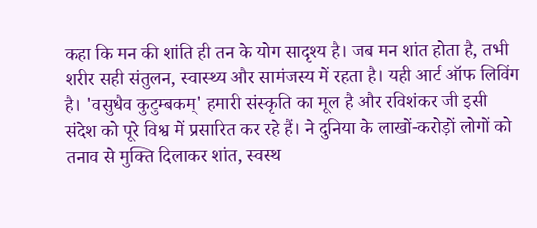कहा कि मन की शांति ही तन के योग सादृश्य है। जब मन शांत होता है, तभी शरीर सही संतुलन, स्वास्थ्य और सामंजस्य में रहता है। यही आर्ट ऑफ लिविंग है। 'वसुधैव कुटुम्बकम्' हमारी संस्कृति का मूल है और रविशंकर जी इसी संदेश को पूरे विश्व में प्रसारित कर रहे हैं। ने दुनिया के लाखों-करोड़ों लोगों को तनाव से मुक्ति दिलाकर शांत, स्वस्थ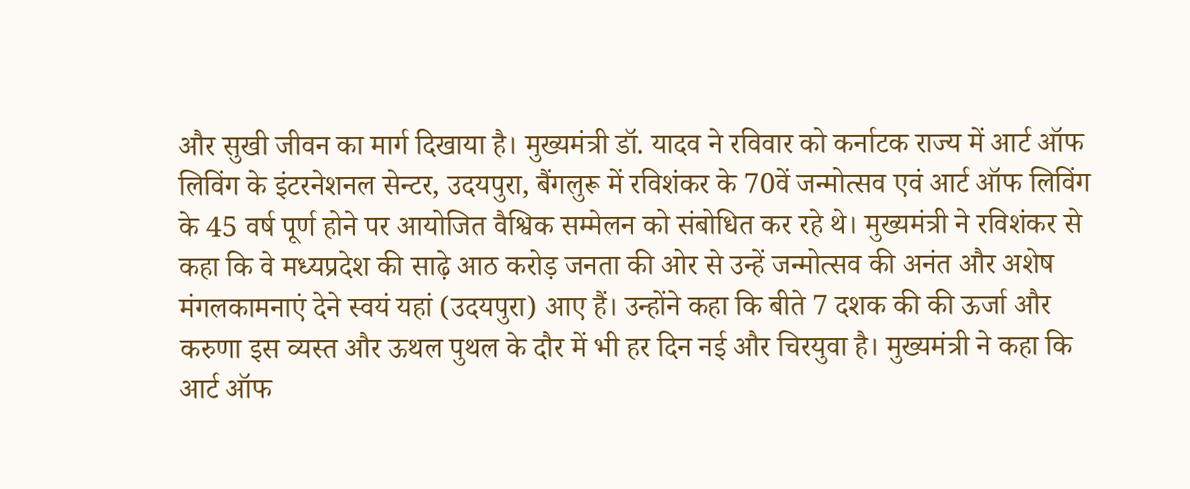और सुखी जीवन का मार्ग दिखाया है। मुख्यमंत्री डॉ. यादव ने रविवार को कर्नाटक राज्य में आर्ट ऑफ लिविंग के इंटरनेशनल सेन्टर, उदयपुरा, बैंगलुरू में रविशंकर के 70वें जन्मोत्सव एवं आर्ट ऑफ लिविंग के 45 वर्ष पूर्ण होने पर आयोजित वैश्विक सम्मेलन को संबोधित कर रहे थे। मुख्यमंत्री ने रविशंकर से कहा कि वे मध्यप्रदेश की साढ़े आठ करोड़ जनता की ओर से उन्हें जन्मोत्सव की अनंत और अशेष मंगलकामनाएं देने स्वयं यहां (उदयपुरा) आए हैं। उन्होंने कहा कि बीते 7 दशक की की ऊर्जा और करुणा इस व्यस्त और ऊथल पुथल के दौर में भी हर दिन नई और चिरयुवा है। मुख्यमंत्री ने कहा कि आर्ट ऑफ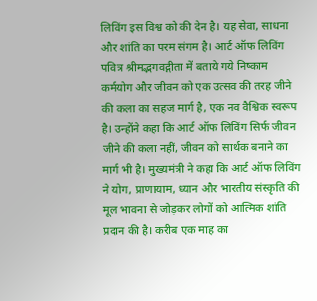लिविंग इस विश्व को की देन है। यह सेवा, साधना और शांति का परम संगम है। आर्ट ऑफ लिविंग पवित्र श्रीमद्भगवद्गीता में बताये गये निष्काम कर्मयोग और जीवन को एक उत्सव की तरह जीने की कला का सहज मार्ग है, एक नव वैश्विक स्वरूप है। उन्होंने कहा कि आर्ट ऑफ लिविंग सिर्फ जीवन जीने की कला नहीं, जीवन को सार्थक बनाने का मार्ग भी है। मुख्यमंत्री ने कहा कि आर्ट ऑफ लिविंग ने योग, प्राणायाम, ध्यान और भारतीय संस्कृति की मूल भावना से जोड़कर लोगों को आत्मिक शांति प्रदान की है। करीब एक माह का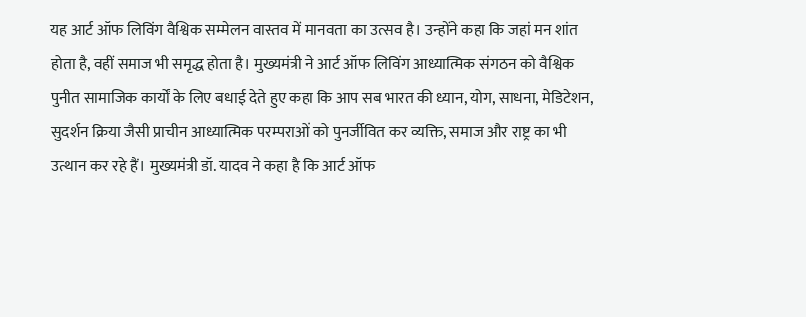यह आर्ट ऑफ लिविंग वैश्विक सम्मेलन वास्तव में मानवता का उत्सव है। उन्होंने कहा कि जहां मन शांत होता है, वहीं समाज भी समृद्ध होता है। मुख्यमंत्री ने आर्ट ऑफ लिविंग आध्यात्मिक संगठन को वैश्विक पुनीत सामाजिक कार्यों के लिए बधाई देते हुए कहा कि आप सब भारत की ध्यान, योग, साधना, मेडिटेशन, सुदर्शन क्रिया जैसी प्राचीन आध्यात्मिक परम्पराओं को पुनर्जीवित कर व्यक्ति, समाज और राष्ट्र का भी उत्थान कर रहे हैं। मुख्यमंत्री डॉ. यादव ने कहा है कि आर्ट ऑफ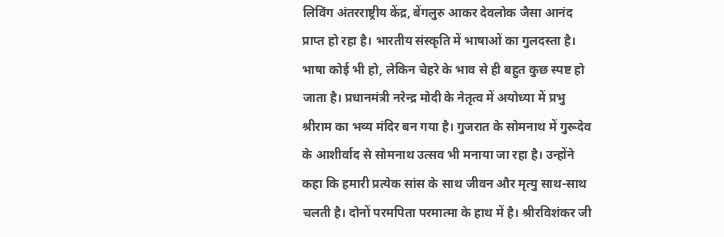लिविंग अंतरराष्ट्रीय केंद्र, बेंगलुरु आकर देवलोक जैसा आनंद प्राप्त हो रहा है। भारतीय संस्कृति में भाषाओं का गुलदस्ता है। भाषा कोई भी हो, लेकिन चेहरे के भाव से ही बहुत कुछ स्पष्ट हो जाता है। प्रधानमंत्री नरेन्द्र मोदी के नेतृत्व में अयोध्या में प्रभु श्रीराम का भव्य मंदिर बन गया है। गुजरात के सोमनाथ में गुरूदेव के आशीर्वाद से सोमनाथ उत्सव भी मनाया जा रहा है। उन्होंने कहा कि हमारी प्रत्येक सांस के साथ जीवन और मृत्यु साथ-साथ चलती है। दोनों परमपिता परमात्मा के हाथ में है। श्रीरविशंकर जी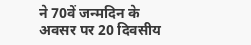ने 70वें जन्मदिन के अवसर पर 20 दिवसीय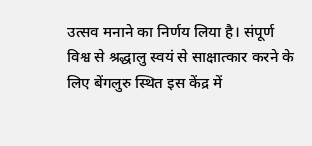उत्सव मनाने का निर्णय लिया है। संपूर्ण विश्व से श्रद्धालु स्वयं से साक्षात्कार करने के लिए बेंगलुरु स्थित इस केंद्र में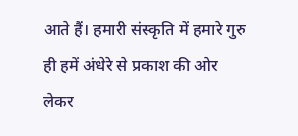आते हैं। हमारी संस्कृति में हमारे गुरु ही हमें अंधेरे से प्रकाश की ओर लेकर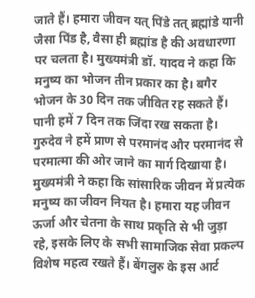जाते हैं। हमारा जीवन यत् पिंडे तत् ब्रह्मांडे यानी जैसा पिंड है, वैसा ही ब्रह्मांड है की अवधारणा पर चलता है। मुख्यमंत्री डॉ. यादव ने कहा कि मनुष्य का भोजन तीन प्रकार का है। बगैर भोजन के 30 दिन तक जीवित रह सकते हैं। पानी हमें 7 दिन तक जिंदा रख सकता है। गुरुदेव ने हमें प्राण से परमानंद और परमानंद से परमात्मा की ओर जाने का मार्ग दिखाया है। मुख्यमंत्री ने कहा कि सांसारिक जीवन में प्रत्येक मनुष्य का जीवन नियत है। हमारा यह जीवन ऊर्जा और चेतना के साथ प्रकृति से भी जुड़ा रहे, इसके लिए के सभी सामाजिक सेवा प्रकल्प विशेष महत्व रखते हैं। बेंगलुरु के इस आर्ट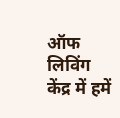ऑफ लिविंग केंद्र में हमें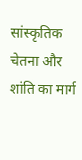सांस्कृतिक चेतना और शांति का मार्ग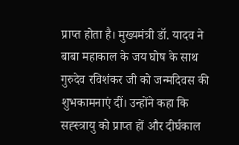प्राप्त होता है। मुख्यमंत्री डॉ. यादव ने बाबा महाकाल के जय घोष के साथ गुरुदेव रविशंकर जी को जन्मदिवस की शुभकामनाएं दीं। उन्होंने कहा कि सह्स्त्रायु को प्राप्त हों और दीर्घकाल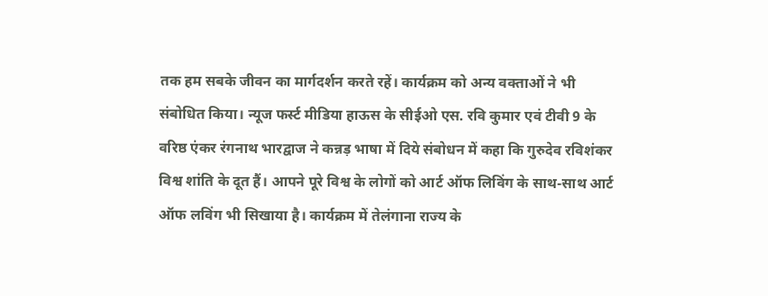तक हम सबके जीवन का मार्गदर्शन करते रहें। कार्यक्रम को अन्य वक्ताओं ने भी संबोधित किया। न्यूज फर्स्ट मीडिया हाऊस के सीईओ एस. रवि कुमार एवं टीवी 9 के वरिष्ठ एंकर रंगनाथ भारद्वाज ने कन्नड़ भाषा में दिये संबोधन में कहा कि गुरुदेव रविशंकर विश्व शांति के दूत हैं। आपने पूरे विश्व के लोगों को आर्ट ऑफ लिविंग के साथ-साथ आर्ट ऑफ लविंग भी सिखाया है। कार्यक्रम में तेलंगाना राज्य के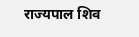राज्यपाल शिव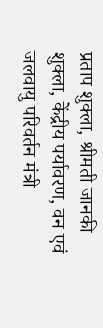प्रताप शुक्ला, श्रीमती जानकी शुक्ला, केंद्रीय पर्यावरण, वन एवं जलवायु परिवर्तन मंत्री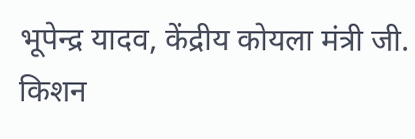भूपेन्द्र यादव, केंद्रीय कोयला मंत्री जी. किशन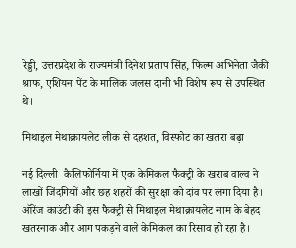रेड्डी, उत्तरप्रदेश के राज्यमंत्री दिनेश प्रताप सिंह, फिल्म अभिनेता जैकी श्राफ, एशियन पेंट के मालिक जलस दानी भी विशेष रूप से उपस्थित थे।

मिथाइल मेथाक्रायलेट लीक से दहशत, विस्फोट का खतरा बढ़ा

नई दिल्ली  कैलिफोर्निया में एक केमिकल फैक्ट्री के खराब वाल्व ने लाखों जिंदगियों और छह शहरों की सुरक्षा को दांव पर लगा दिया है। ऑरेंज काउंटी की इस फैक्ट्री से मिथाइल मेथाक्रायलेट नाम के बेहद खतरनाक और आग पकड़ने वाले केमिकल का रिसाव हो रहा है।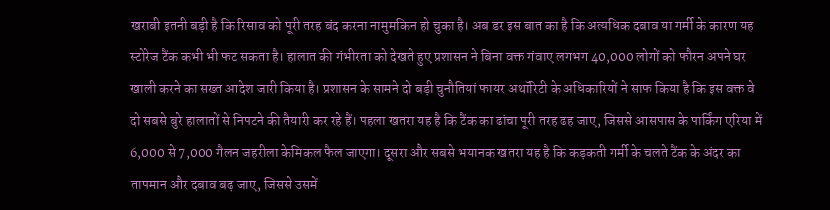खराबी इतनी बड़ी है कि रिसाव को पूरी तरह बंद करना नामुमकिन हो चुका है। अब डर इस बात का है कि अत्यधिक दबाव या गर्मी के कारण यह स्टोरेज टैंक कभी भी फट सकता है। हालात की गंभीरता को देखते हुए प्रशासन ने बिना वक्त गंवाए लगभग 40,000 लोगों को फौरन अपने घर खाली करने का सख्त आदेश जारी किया है। प्रशासन के सामने दो बड़ी चुनौतियां फायर अथॉरिटी के अधिकारियों ने साफ किया है कि इस वक्त वे दो सबसे बुरे हालातों से निपटने की तैयारी कर रहे हैं। पहला खतरा यह है कि टैंक का ढांचा पूरी तरह ढह जाए, जिससे आसपास के पार्किंग एरिया में 6,000 से 7,000 गैलन जहरीला केमिकल फैल जाएगा। दूसरा और सबसे भयानक खतरा यह है कि कड़कती गर्मी के चलते टैंक के अंदर का तापमान और दबाव बढ़ जाए, जिससे उसमें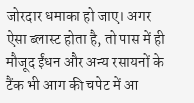जोरदार धमाका हो जाए। अगर ऐसा ब्लास्ट होता है, तो पास में ही मौजूद ईंधन और अन्य रसायनों के टैंक भी आग की चपेट में आ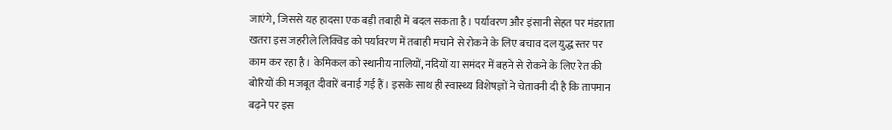जाएंगे, जिससे यह हादसा एक बड़ी तबाही में बदल सकता है। पर्यावरण और इंसानी सेहत पर मंडराता खतरा इस जहरीले लिक्विड को पर्यावरण में तबाही मचाने से रोकने के लिए बचाव दल युद्ध स्तर पर काम कर रहा है। केमिकल को स्थानीय नालियों, नदियों या समंदर में बहने से रोकने के लिए रेत की बोरियों की मजबूत दीवारें बनाई गई हैं। इसके साथ ही स्वास्थ्य विशेषज्ञों ने चेतावनी दी है कि तापमान बढ़ने पर इस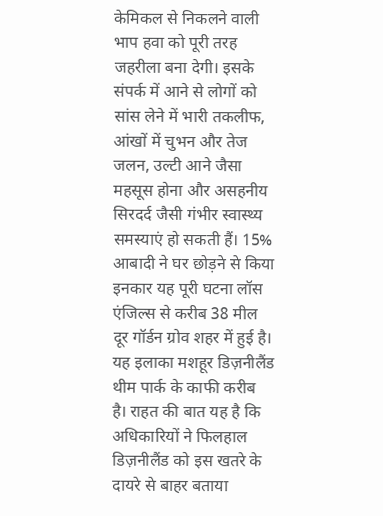केमिकल से निकलने वाली भाप हवा को पूरी तरह जहरीला बना देगी। इसके संपर्क में आने से लोगों को सांस लेने में भारी तकलीफ, आंखों में चुभन और तेज जलन, उल्टी आने जैसा महसूस होना और असहनीय सिरदर्द जैसी गंभीर स्वास्थ्य समस्याएं हो सकती हैं। 15% आबादी ने घर छोड़ने से किया इनकार यह पूरी घटना लॉस एंजिल्स से करीब 38 मील दूर गॉर्डन ग्रोव शहर में हुई है। यह इलाका मशहूर डिज़नीलैंड थीम पार्क के काफी करीब है। राहत की बात यह है कि अधिकारियों ने फिलहाल डिज़नीलैंड को इस खतरे के दायरे से बाहर बताया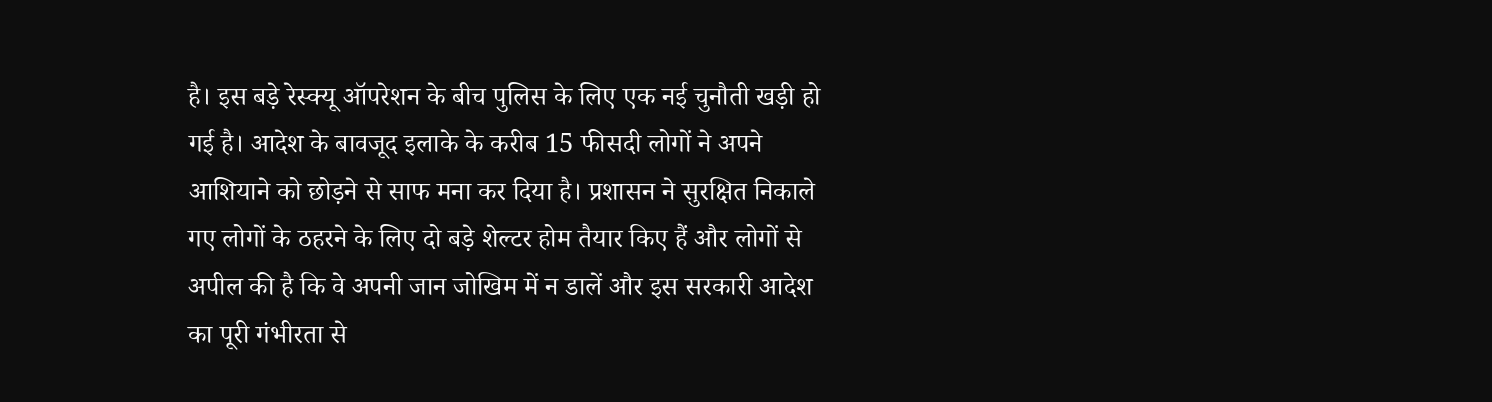है। इस बड़े रेस्क्यू ऑपरेशन के बीच पुलिस के लिए एक नई चुनौती खड़ी हो गई है। आदेश के बावजूद इलाके के करीब 15 फीसदी लोगों ने अपने आशियाने को छोड़ने से साफ मना कर दिया है। प्रशासन ने सुरक्षित निकाले गए लोगों के ठहरने के लिए दो बड़े शेल्टर होम तैयार किए हैं और लोगों से अपील की है कि वे अपनी जान जोखिम में न डालें और इस सरकारी आदेश का पूरी गंभीरता से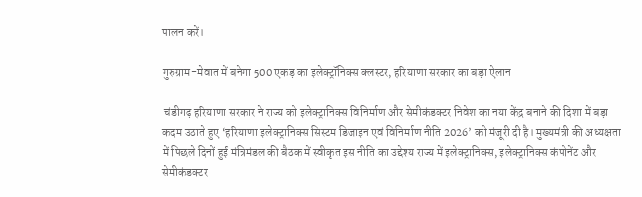पालन करें।

गुरुग्राम-मेवात में बनेगा 500 एकड़ का इलेक्ट्रॉनिक्स क्लस्टर, हरियाणा सरकार का बड़ा ऐलान

 चंडीगढ़ हरियाणा सरकार ने राज्य को इलेक्ट्रानिक्स विनिर्माण और सेमीकंडक्टर निवेश का नया केंद्र बनाने की दिशा में बड़ा कदम उठाते हुए ‘हरियाणा इलेक्ट्रानिक्स सिस्टम डिजाइन एवं विनिर्माण नीति 2026’ को मंजूरी दी है। मुख्यमंत्री की अध्यक्षता में पिछले दिनों हुई मंत्रिमंडल की बैठक में स्वीकृत इस नीति का उद्देश्य राज्य में इलेक्ट्रानिक्स, इलेक्ट्रानिक्स कंपोनेंट और सेमीकंडक्टर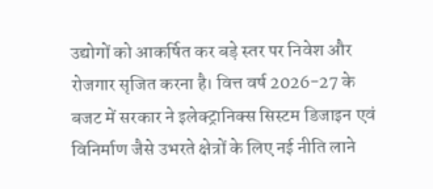उद्योगों को आकर्षित कर बड़े स्तर पर निवेश और रोजगार सृजित करना है। वित्त वर्ष 2026-27 के बजट में सरकार ने इलेक्ट्रानिक्स सिस्टम डिजाइन एवं विनिर्माण जैसे उभरते क्षेत्रों के लिए नई नीति लाने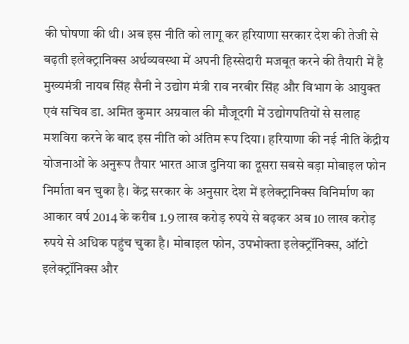की घोषणा की थी। अब इस नीति को लागू कर हरियाणा सरकार देश की तेजी से बढ़ती इलेक्ट्रानिक्स अर्थव्यवस्था में अपनी हिस्सेदारी मजबूत करने की तैयारी में है मुख्यमंत्री नायब सिंह सैनी ने उद्योग मंत्री राव नरबीर सिंह और विभाग के आयुक्त एवं सचिव डा. अमित कुमार अग्रवाल की मौजूदगी में उद्योगपतियों से सलाह मशविरा करने के बाद इस नीति को अंतिम रूप दिया। हरियाणा की नई नीति केंद्रीय योजनाओं के अनुरूप तैयार भारत आज दुनिया का दूसरा सबसे बड़ा मोबाइल फोन निर्माता बन चुका है। केंद्र सरकार के अनुसार देश में इलेक्ट्रानिक्स विनिर्माण का आकार वर्ष 2014 के करीब 1.9 लाख करोड़ रुपये से बढ़कर अब 10 लाख करोड़ रुपये से अधिक पहुंच चुका है। मोबाइल फोन, उपभोक्ता इलेक्ट्रॉनिक्स, ऑटो इलेक्ट्रॉनिक्स और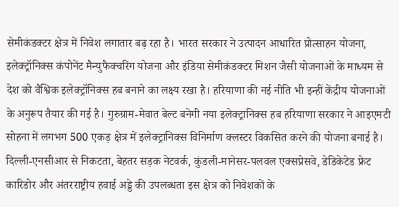सेमीकंडक्टर क्षेत्र में निवेश लगातार बढ़ रहा है। भारत सरकार ने उत्पादन आधारित प्रोत्साहन योजना, इलेक्ट्रॉनिक्स कंपोनेंट मैन्युफैक्चरिंग योजना और इंडिया सेमीकंडक्टर मिशन जैसी योजनाओं के माध्यम से देश को वैश्विक इलेक्ट्रॉनिक्स हब बनाने का लक्ष्य रखा है। हरियाणा की नई नीति भी इन्हीं केंद्रीय योजनाओं के अनुरूप तैयार की गई है। गुरुग्राम-मेवात बेल्ट बनेगी नया इलेक्ट्रानिक्स हब हरियाणा सरकार ने आइएमटी सोहना में लगभग 500 एकड़ क्षेत्र में इलेक्ट्रानिक्स विनिर्माण क्लस्टर विकसित करने की योजना बनाई है। दिल्ली-एनसीआर से निकटता, बेहतर सड़क नेटवर्क, कुंडली-मानेसर-पलवल एक्सप्रेसवे, डेडिकेटेड फ्रेट कारिडोर और अंतरराष्ट्रीय हवाई अड्डे की उपलब्धता इस क्षेत्र को निवेशकों के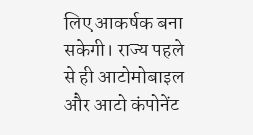लिए आकर्षक बना सकेगी। राज्य पहले से ही आटोमोबाइल और आटो कंपोनेंट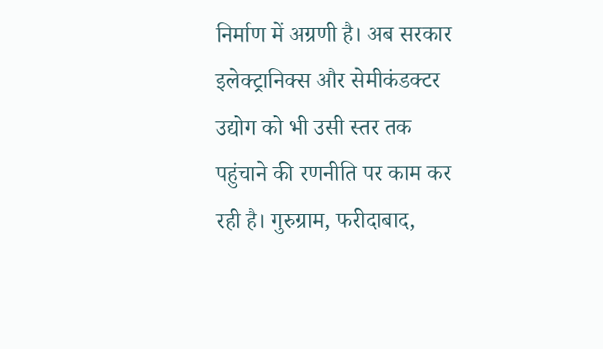निर्माण में अग्रणी है। अब सरकार इलेक्ट्रानिक्स और सेमीकंडक्टर उद्योग को भी उसी स्तर तक पहुंचाने की रणनीति पर काम कर रही है। गुरुग्राम, फरीदाबाद,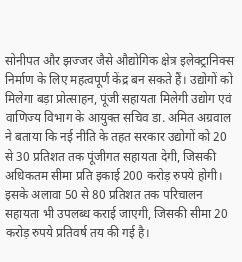सोनीपत और झज्जर जैसे औद्योगिक क्षेत्र इलेक्ट्रानिक्स निर्माण के लिए महत्वपूर्ण केंद्र बन सकते हैं। उद्योगों को मिलेगा बड़ा प्रोत्साहन, पूंजी सहायता मिलेगी उद्योग एवं वाणिज्य विभाग के आयुक्त सचिव डा. अमित अग्रवाल ने बताया कि नई नीति के तहत सरकार उद्योगों को 20 से 30 प्रतिशत तक पूंजीगत सहायता देगी, जिसकी अधिकतम सीमा प्रति इकाई 200 करोड़ रुपये होगी। इसके अलावा 50 से 80 प्रतिशत तक परिचालन सहायता भी उपलब्ध कराई जाएगी, जिसकी सीमा 20 करोड़ रुपये प्रतिवर्ष तय की गई है।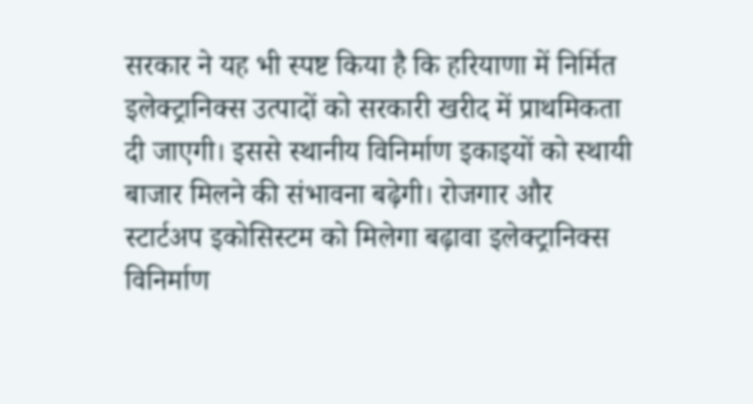सरकार ने यह भी स्पष्ट किया है कि हरियाणा में निर्मित इलेक्ट्रानिक्स उत्पादों को सरकारी खरीद में प्राथमिकता दी जाएगी। इससे स्थानीय विनिर्माण इकाइयों को स्थायी बाजार मिलने की संभावना बढ़ेगी। रोजगार और स्टार्टअप इकोसिस्टम को मिलेगा बढ़ावा इलेक्ट्रानिक्स विनिर्माण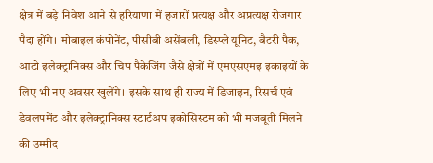क्षेत्र में बड़े निवेश आने से हरियाणा में हजारों प्रत्यक्ष और अप्रत्यक्ष रोजगार पैदा होंगे। मोबाइल कंपोनेंट, पीसीबी असेंबली, डिस्प्ले यूनिट, बैटरी पैक, आटो इलेक्ट्रानिक्स और चिप पैकेजिंग जैसे क्षेत्रों में एमएसएमइ इकाइयों के लिए भी नए अवसर खुलेंगे। इसके साथ ही राज्य में डिजाइन, रिसर्च एवं डेवलपमेंट और इलेक्ट्रानिक्स स्टार्टअप इकोसिस्टम को भी मजबूती मिलने की उम्मीद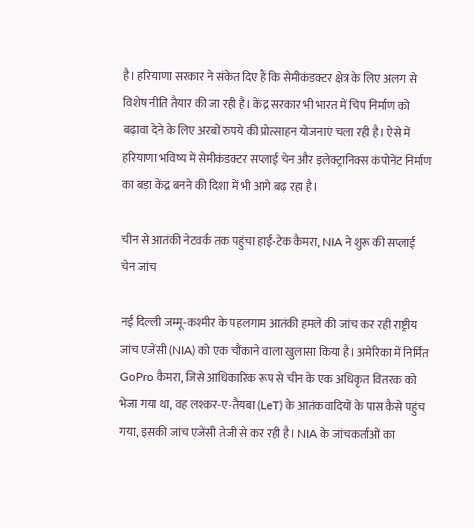है। हरियाणा सरकार ने संकेत दिए हैं कि सेमीकंडक्टर क्षेत्र के लिए अलग से विशेष नीति तैयार की जा रही है। केंद्र सरकार भी भारत में चिप निर्माण को बढ़ावा देने के लिए अरबों रुपये की प्रोत्साहन योजनाएं चला रही है। ऐसे में हरियाणा भविष्य में सेमीकंडक्टर सप्लाई चेन और इलेक्ट्रानिक्स कंपोनेंट निर्माण का बड़ा केंद्र बनने की दिशा में भी आगे बढ़ रहा है।

चीन से आतंकी नेटवर्क तक पहुंचा हाई-टेक कैमरा, NIA ने शुरू की सप्लाई चेन जांच

नई दिल्ली जम्मू-कश्मीर के पहलगाम आतंकी हमले की जांच कर रही राष्ट्रीय जांच एजेंसी (NIA) को एक चौंकाने वाला खुलासा किया है। अमेरिका में निर्मित GoPro कैमरा, जिसे आधिकारिक रूप से चीन के एक अधिकृत वितरक को भेजा गया था, वह लश्कर-ए-तैयबा (LeT) के आतंकवादियों के पास कैसे पहुंच गया, इसकी जांच एजेंसी तेजी से कर रही है। NIA के जांचकर्ताओं का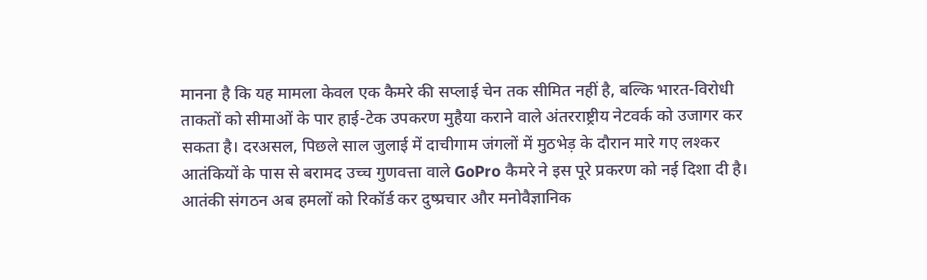मानना है कि यह मामला केवल एक कैमरे की सप्लाई चेन तक सीमित नहीं है, बल्कि भारत-विरोधी ताकतों को सीमाओं के पार हाई-टेक उपकरण मुहैया कराने वाले अंतरराष्ट्रीय नेटवर्क को उजागर कर सकता है। दरअसल, पिछले साल जुलाई में दाचीगाम जंगलों में मुठभेड़ के दौरान मारे गए लश्कर आतंकियों के पास से बरामद उच्च गुणवत्ता वाले GoPro कैमरे ने इस पूरे प्रकरण को नई दिशा दी है। आतंकी संगठन अब हमलों को रिकॉर्ड कर दुष्प्रचार और मनोवैज्ञानिक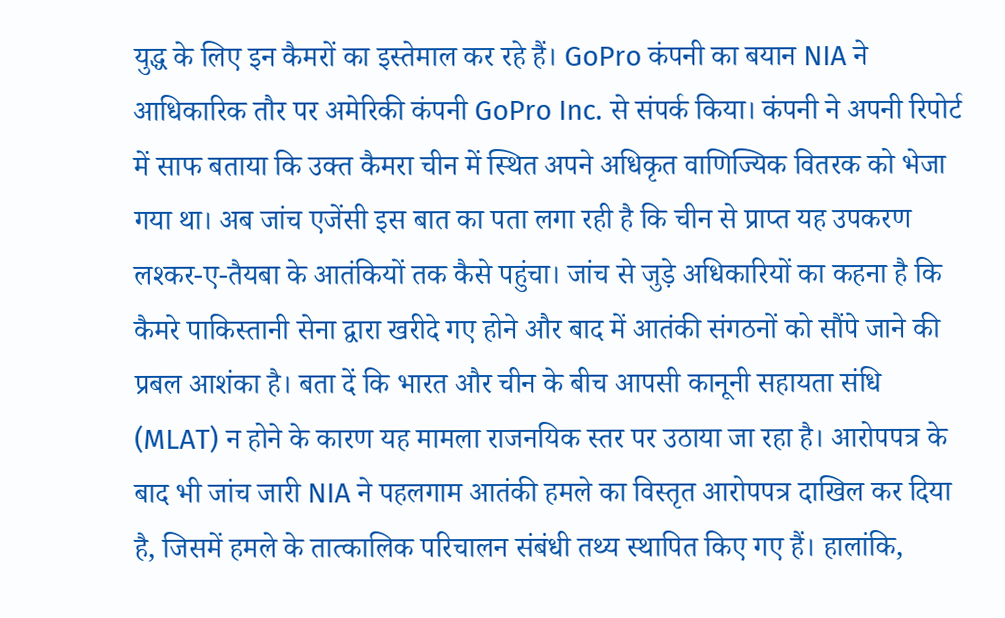युद्ध के लिए इन कैमरों का इस्तेमाल कर रहे हैं। GoPro कंपनी का बयान NIA ने आधिकारिक तौर पर अमेरिकी कंपनी GoPro Inc. से संपर्क किया। कंपनी ने अपनी रिपोर्ट में साफ बताया कि उक्त कैमरा चीन में स्थित अपने अधिकृत वाणिज्यिक वितरक को भेजा गया था। अब जांच एजेंसी इस बात का पता लगा रही है कि चीन से प्राप्त यह उपकरण लश्कर-ए-तैयबा के आतंकियों तक कैसे पहुंचा। जांच से जुड़े अधिकारियों का कहना है कि कैमरे पाकिस्तानी सेना द्वारा खरीदे गए होने और बाद में आतंकी संगठनों को सौंपे जाने की प्रबल आशंका है। बता दें कि भारत और चीन के बीच आपसी कानूनी सहायता संधि (MLAT) न होने के कारण यह मामला राजनयिक स्तर पर उठाया जा रहा है। आरोपपत्र के बाद भी जांच जारी NIA ने पहलगाम आतंकी हमले का विस्तृत आरोपपत्र दाखिल कर दिया है, जिसमें हमले के तात्कालिक परिचालन संबंधी तथ्य स्थापित किए गए हैं। हालांकि,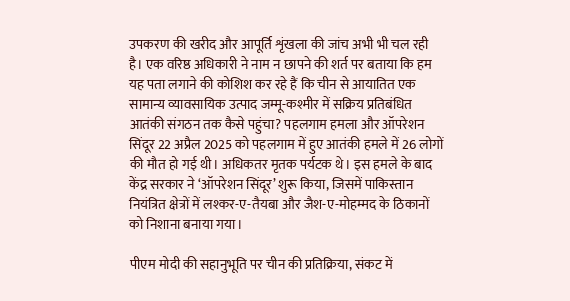उपकरण की खरीद और आपूर्ति शृंखला की जांच अभी भी चल रही है। एक वरिष्ठ अधिकारी ने नाम न छापने की शर्त पर बताया कि हम यह पता लगाने की कोशिश कर रहे हैं कि चीन से आयातित एक सामान्य व्यावसायिक उत्पाद जम्मू-कश्मीर में सक्रिय प्रतिबंधित आतंकी संगठन तक कैसे पहुंचा? पहलगाम हमला और ऑपरेशन सिंदूर 22 अप्रैल 2025 को पहलगाम में हुए आतंकी हमले में 26 लोगों की मौत हो गई थी। अधिकतर मृतक पर्यटक थे। इस हमले के बाद केंद्र सरकार ने ‘ऑपरेशन सिंदूर’ शुरू किया, जिसमें पाकिस्तान नियंत्रित क्षेत्रों में लश्कर-ए-तैयबा और जैश-ए-मोहम्मद के ठिकानों को निशाना बनाया गया।

पीएम मोदी की सहानुभूति पर चीन की प्रतिक्रिया, संकट में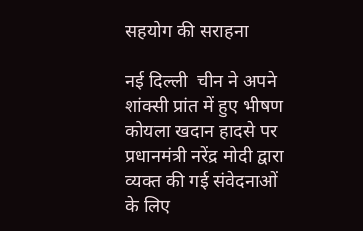सहयोग की सराहना

नई दिल्ली  चीन ने अपने शांक्सी प्रांत में हुए भीषण कोयला खदान हादसे पर प्रधानमंत्री नरेंद्र मोदी द्वारा व्यक्त की गई संवेदनाओं के लिए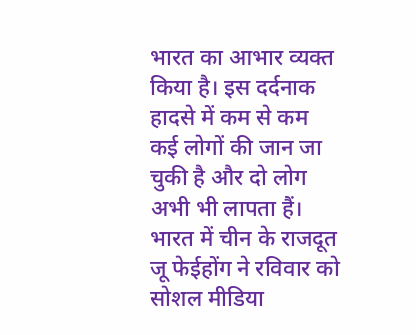भारत का आभार व्यक्त किया है। इस दर्दनाक हादसे में कम से कम कई लोगों की जान जा चुकी है और दो लोग अभी भी लापता हैं। भारत में चीन के राजदूत जू फेईहोंग ने रविवार को सोशल मीडिया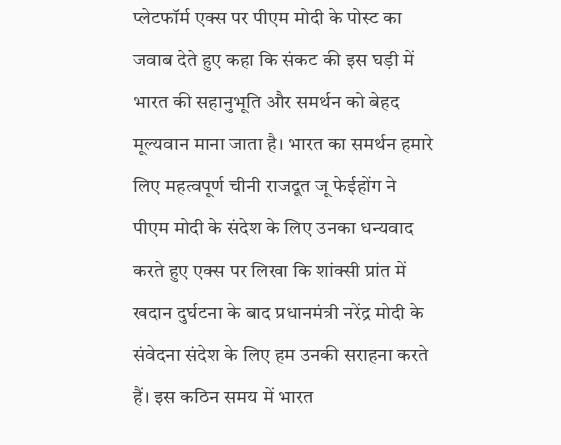प्लेटफॉर्म एक्स पर पीएम मोदी के पोस्ट का जवाब देते हुए कहा कि संकट की इस घड़ी में भारत की सहानुभूति और समर्थन को बेहद मूल्यवान माना जाता है। भारत का समर्थन हमारे लिए महत्वपूर्ण चीनी राजदूत जू फेईहोंग ने पीएम मोदी के संदेश के लिए उनका धन्यवाद करते हुए एक्स पर लिखा कि शांक्सी प्रांत में खदान दुर्घटना के बाद प्रधानमंत्री नरेंद्र मोदी के संवेदना संदेश के लिए हम उनकी सराहना करते हैं। इस कठिन समय में भारत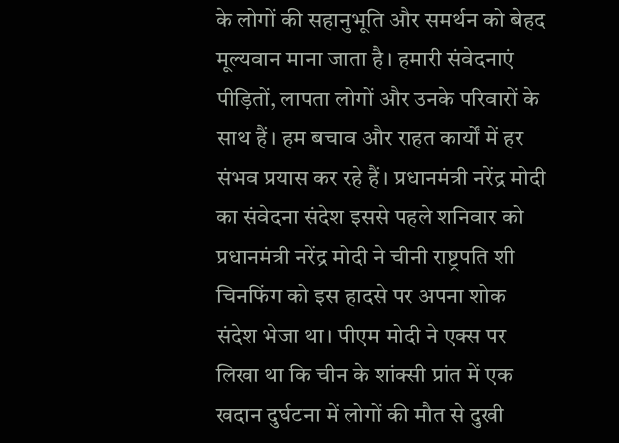के लोगों की सहानुभूति और समर्थन को बेहद मूल्यवान माना जाता है। हमारी संवेदनाएं पीड़ितों, लापता लोगों और उनके परिवारों के साथ हैं। हम बचाव और राहत कार्यों में हर संभव प्रयास कर रहे हैं। प्रधानमंत्री नरेंद्र मोदी का संवेदना संदेश इससे पहले शनिवार को प्रधानमंत्री नरेंद्र मोदी ने चीनी राष्ट्रपति शी चिनफिंग को इस हादसे पर अपना शोक संदेश भेजा था। पीएम मोदी ने एक्स पर लिखा था कि चीन के शांक्सी प्रांत में एक खदान दुर्घटना में लोगों की मौत से दुखी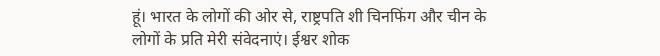हूं। भारत के लोगों की ओर से, राष्ट्रपति शी चिनफिंग और चीन के लोगों के प्रति मेरी संवेदनाएं। ईश्वर शोक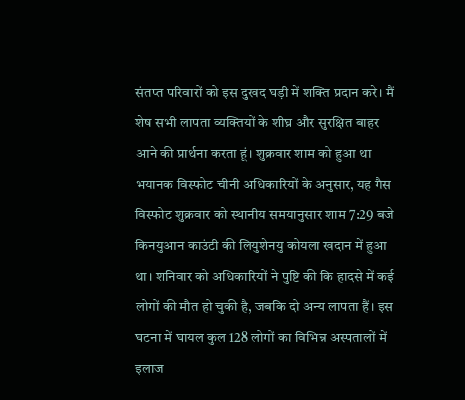संतप्त परिवारों को इस दुखद घड़ी में शक्ति प्रदान करे। मैं शेष सभी लापता व्यक्तियों के शीघ्र और सुरक्षित बाहर आने की प्रार्थना करता हूं। शुक्रवार शाम को हुआ था भयानक विस्फोट चीनी अधिकारियों के अनुसार, यह गैस विस्फोट शुक्रवार को स्थानीय समयानुसार शाम 7:29 बजे किनयुआन काउंटी की लियुशेनयु कोयला खदान में हुआ था। शनिवार को अधिकारियों ने पुष्टि की कि हादसे में कई लोगों की मौत हो चुकी है, जबकि दो अन्य लापता हैं। इस घटना में घायल कुल 128 लोगों का विभिन्न अस्पतालों में इलाज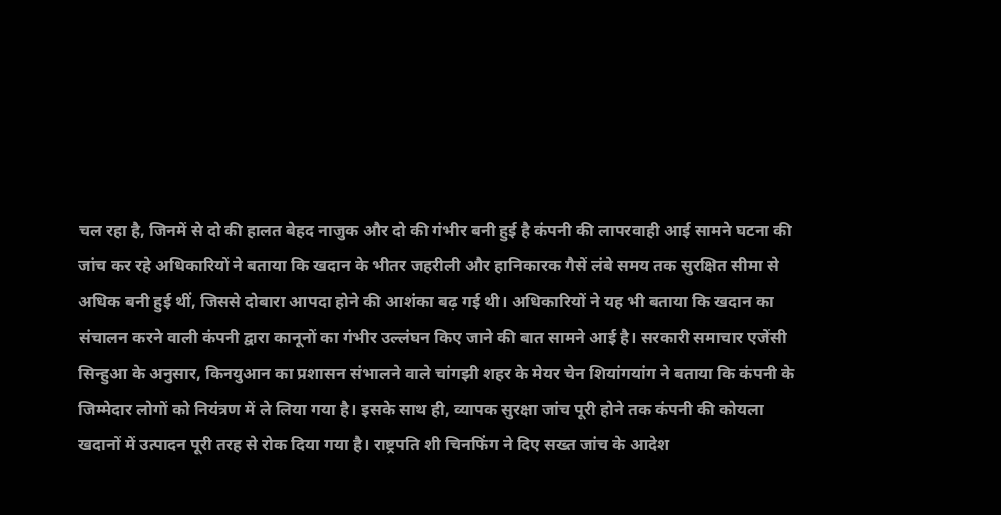चल रहा है, जिनमें से दो की हालत बेहद नाजुक और दो की गंभीर बनी हुई है कंपनी की लापरवाही आई सामने घटना की जांच कर रहे अधिकारियों ने बताया कि खदान के भीतर जहरीली और हानिकारक गैसें लंबे समय तक सुरक्षित सीमा से अधिक बनी हुई थीं, जिससे दोबारा आपदा होने की आशंका बढ़ गई थी। अधिकारियों ने यह भी बताया कि खदान का संचालन करने वाली कंपनी द्वारा कानूनों का गंभीर उल्लंघन किए जाने की बात सामने आई है। सरकारी समाचार एजेंसी सिन्हुआ के अनुसार, किनयुआन का प्रशासन संभालने वाले चांगझी शहर के मेयर चेन शियांगयांग ने बताया कि कंपनी के जिम्मेदार लोगों को नियंत्रण में ले लिया गया है। इसके साथ ही, व्यापक सुरक्षा जांच पूरी होने तक कंपनी की कोयला खदानों में उत्पादन पूरी तरह से रोक दिया गया है। राष्ट्रपति शी चिनफिंग ने दिए सख्त जांच के आदेश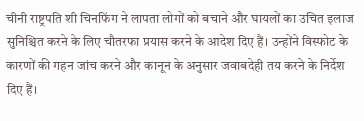चीनी राष्ट्रपति शी चिनफिंग ने लापता लोगों को बचाने और घायलों का उचित इलाज सुनिश्चित करने के लिए चौतरफा प्रयास करने के आदेश दिए हैं। उन्होंने विस्फोट के कारणों की गहन जांच करने और कानून के अनुसार जवाबदेही तय करने के निर्देश दिए हैं।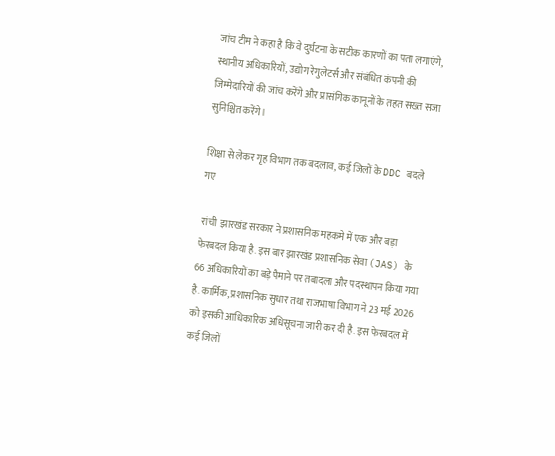जांच टीम ने कहा है कि वे दुर्घटना के सटीक कारणों का पता लगाएंगे, स्थानीय अधिकारियों, उद्योग रेगुलेटर्स और संबंधित कंपनी की जिम्मेदारियों की जांच करेंगे और प्रासंगिक कानूनों के तहत सख्त सजा सुनिश्चित करेंगे।

शिक्षा से लेकर गृह विभाग तक बदलाव, कई जिलों के DDC बदले गए

 रांची  झारखंड सरकार ने प्रशासनिक महकमे में एक और बड़ा फेरबदल किया है. इस बार झारखंड प्रशासनिक सेवा (JAS) के 66 अधिकारियों का बड़े पैमाने पर तबादला और पदस्थापन किया गया है. कार्मिक, प्रशासनिक सुधार तथा राजभाषा विभाग ने 23 मई 2026 को इसकी आधिकारिक अधिसूचना जारी कर दी है. इस फेरबदल में कई जिलों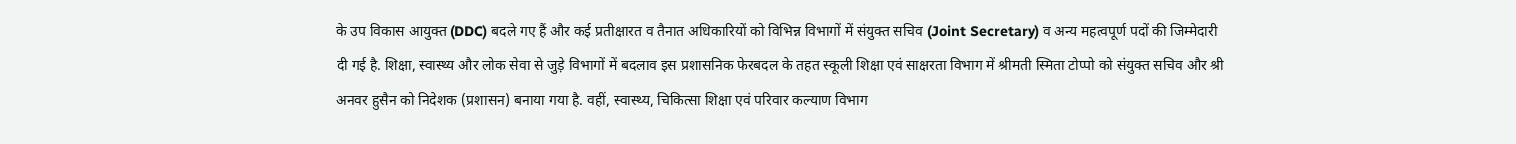के उप विकास आयुक्त (DDC) बदले गए हैं और कई प्रतीक्षारत व तैनात अधिकारियों को विभिन्न विभागों में संयुक्त सचिव (Joint Secretary) व अन्य महत्वपूर्ण पदों की जिम्मेदारी दी गई है. शिक्षा, स्वास्थ्य और लोक सेवा से जुड़े विभागों में बदलाव इस प्रशासनिक फेरबदल के तहत स्कूली शिक्षा एवं साक्षरता विभाग में श्रीमती स्मिता टोप्पो को संयुक्त सचिव और श्री अनवर हुसैन को निदेशक (प्रशासन) बनाया गया है. वहीं, स्वास्थ्य, चिकित्सा शिक्षा एवं परिवार कल्याण विभाग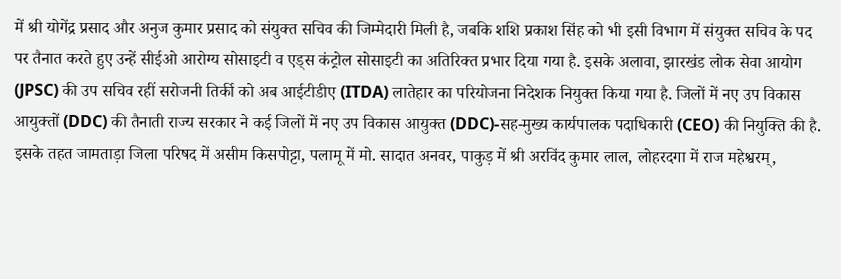में श्री योगेंद्र प्रसाद और अनुज कुमार प्रसाद को संयुक्त सचिव की जिम्मेदारी मिली है, जबकि शशि प्रकाश सिंह को भी इसी विभाग में संयुक्त सचिव के पद पर तैनात करते हुए उन्हें सीईओ आरोग्य सोसाइटी व एड्स कंट्रोल सोसाइटी का अतिरिक्त प्रभार दिया गया है. इसके अलावा, झारखंड लोक सेवा आयोग (JPSC) की उप सचिव रहीं सरोजनी तिर्की को अब आईटीडीए (ITDA) लातेहार का परियोजना निदेशक नियुक्त किया गया है. जिलों में नए उप विकास आयुक्तों (DDC) की तैनाती राज्य सरकार ने कई जिलों में नए उप विकास आयुक्त (DDC)-सह-मुख्य कार्यपालक पदाधिकारी (CEO) की नियुक्ति की है. इसके तहत जामताड़ा जिला परिषद में असीम किसपोट्टा, पलामू में मो. सादात अनवर, पाकुड़ में श्री अरविंद कुमार लाल, लोहरदगा में राज महेश्वरम्,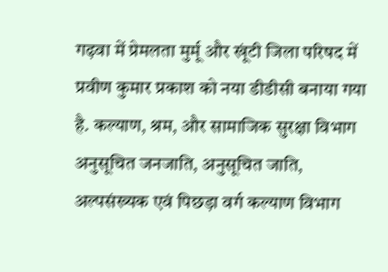गढ़वा में प्रेमलता मुर्मू और खूंटी जिला परिषद में प्रवीण कुमार प्रकाश को नया डीडीसी बनाया गया है. कल्याण, श्रम, और सामाजिक सुरक्षा विभाग अनुसूचित जनजाति, अनुसूचित जाति, अल्पसंख्यक एवं पिछड़ा वर्ग कल्याण विभाग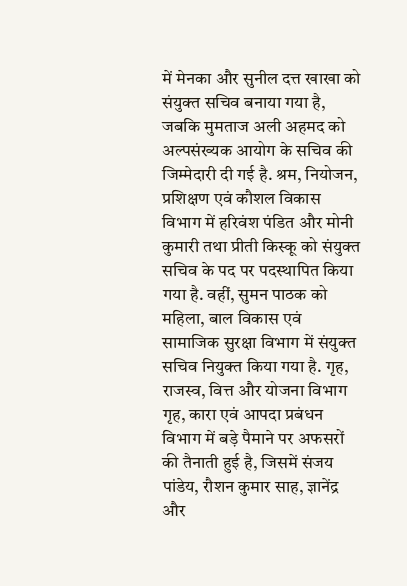में मेनका और सुनील दत्त खाखा को संयुक्त सचिव बनाया गया है, जबकि मुमताज अली अहमद को अल्पसंख्यक आयोग के सचिव की जिम्मेदारी दी गई है. श्रम, नियोजन, प्रशिक्षण एवं कौशल विकास विभाग में हरिवंश पंडित और मोनी कुमारी तथा प्रीती किस्कू को संयुक्त सचिव के पद पर पदस्थापित किया गया है. वहीं, सुमन पाठक को महिला, बाल विकास एवं सामाजिक सुरक्षा विभाग में संयुक्त सचिव नियुक्त किया गया है. गृह, राजस्व, वित्त और योजना विभाग गृह, कारा एवं आपदा प्रबंधन विभाग में बड़े पैमाने पर अफसरों की तैनाती हुई है, जिसमें संजय पांडेय, रौशन कुमार साह, ज्ञानेंद्र और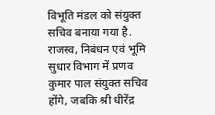विभूति मंडल को संयुक्त सचिव बनाया गया है. राजस्व, निबंधन एवं भूमि सुधार विभाग में प्रणव कुमार पाल संयुक्त सचिव होंगे, जबकि श्री धीरेंद्र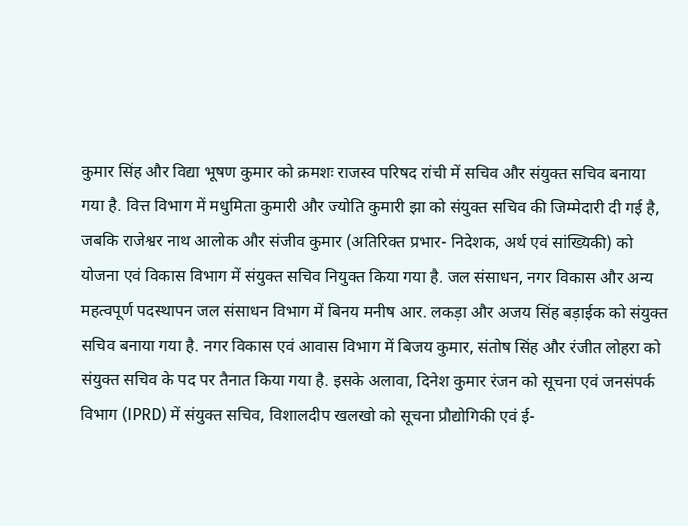कुमार सिंह और विद्या भूषण कुमार को क्रमशः राजस्व परिषद रांची में सचिव और संयुक्त सचिव बनाया गया है. वित्त विभाग में मधुमिता कुमारी और ज्योति कुमारी झा को संयुक्त सचिव की जिम्मेदारी दी गई है, जबकि राजेश्वर नाथ आलोक और संजीव कुमार (अतिरिक्त प्रभार- निदेशक, अर्थ एवं सांख्यिकी) को योजना एवं विकास विभाग में संयुक्त सचिव नियुक्त किया गया है. जल संसाधन, नगर विकास और अन्य महत्वपूर्ण पदस्थापन जल संसाधन विभाग में बिनय मनीष आर. लकड़ा और अजय सिंह बड़ाईक को संयुक्त सचिव बनाया गया है. नगर विकास एवं आवास विभाग में बिजय कुमार, संतोष सिंह और रंजीत लोहरा को संयुक्त सचिव के पद पर तैनात किया गया है. इसके अलावा, दिनेश कुमार रंजन को सूचना एवं जनसंपर्क विभाग (IPRD) में संयुक्त सचिव, विशालदीप खलखो को सूचना प्रौद्योगिकी एवं ई-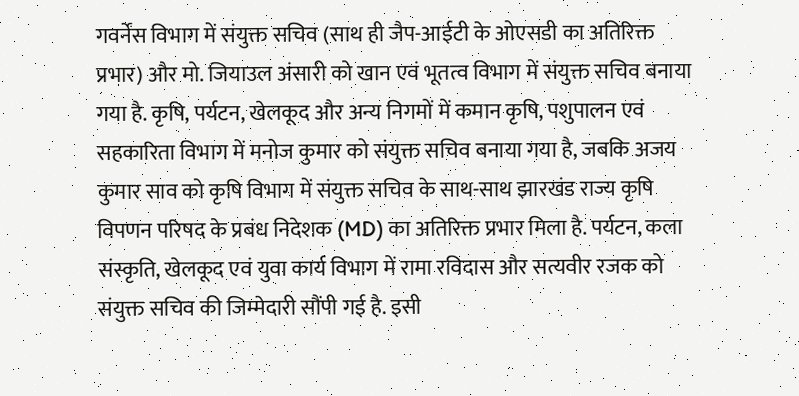गवर्नेंस विभाग में संयुक्त सचिव (साथ ही जैप-आईटी के ओएसडी का अतिरिक्त प्रभार) और मो. जियाउल अंसारी को खान एवं भूतत्व विभाग में संयुक्त सचिव बनाया गया है. कृषि, पर्यटन, खेलकूद और अन्य निगमों में कमान कृषि, पशुपालन एवं सहकारिता विभाग में मनोज कुमार को संयुक्त सचिव बनाया गया है, जबकि अजय कुमार साव को कृषि विभाग में संयुक्त सचिव के साथ-साथ झारखंड राज्य कृषि विपणन परिषद के प्रबंध निदेशक (MD) का अतिरिक्त प्रभार मिला है. पर्यटन, कला संस्कृति, खेलकूद एवं युवा कार्य विभाग में रामा रविदास और सत्यवीर रजक को संयुक्त सचिव की जिम्मेदारी सौंपी गई है. इसी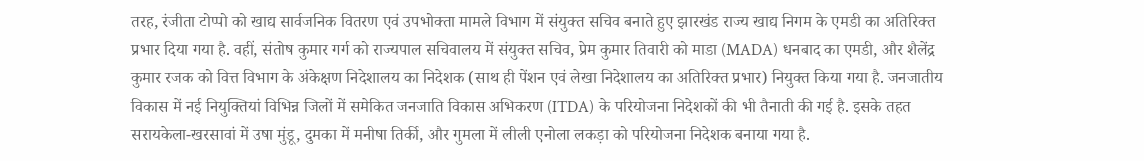तरह, रंजीता टोप्पो को खाद्य सार्वजनिक वितरण एवं उपभोक्ता मामले विभाग में संयुक्त सचिव बनाते हुए झारखंड राज्य खाद्य निगम के एमडी का अतिरिक्त प्रभार दिया गया है. वहीं, संतोष कुमार गर्ग को राज्यपाल सचिवालय में संयुक्त सचिव, प्रेम कुमार तिवारी को माडा (MADA) धनबाद का एमडी, और शैलेंद्र कुमार रजक को वित्त विभाग के अंकेक्षण निदेशालय का निदेशक (साथ ही पेंशन एवं लेखा निदेशालय का अतिरिक्त प्रभार) नियुक्त किया गया है. जनजातीय विकास में नई नियुक्तियां विभिन्न जिलों में समेकित जनजाति विकास अभिकरण (ITDA) के परियोजना निदेशकों की भी तैनाती की गई है. इसके तहत सरायकेला-खरसावां में उषा मुंडू, दुमका में मनीषा तिर्की, और गुमला में लीली एनोला लकड़ा को परियोजना निदेशक बनाया गया है.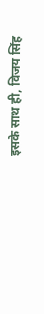इसके साथ ही, विजय सिंह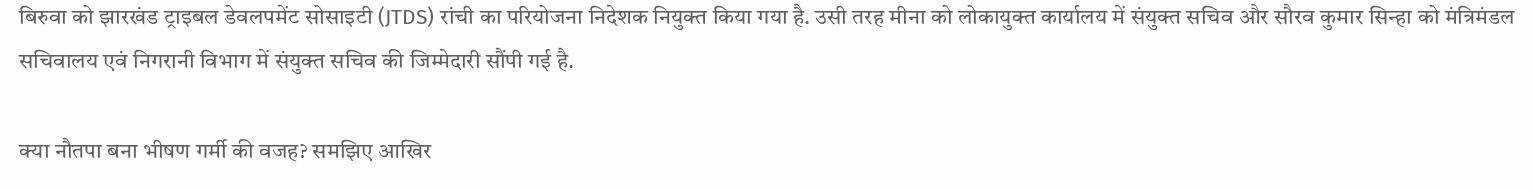बिरुवा को झारखंड ट्राइबल डेवलपमेंट सोसाइटी (JTDS) रांची का परियोजना निदेशक नियुक्त किया गया है. उसी तरह मीना को लोकायुक्त कार्यालय में संयुक्त सचिव और सौरव कुमार सिन्हा को मंत्रिमंडल सचिवालय एवं निगरानी विभाग में संयुक्त सचिव की जिम्मेदारी सौंपी गई है.

क्या नौतपा बना भीषण गर्मी की वजह? समझिए आखिर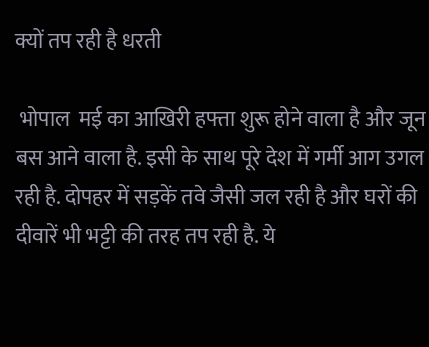क्यों तप रही है धरती

 भोपाल  मई का आखिरी हफ्ता शुरू होने वाला है और जून बस आने वाला है. इसी के साथ पूरे देश में गर्मी आग उगल रही है. दोपहर में सड़कें तवे जैसी जल रही है और घरों की दीवारें भी भट्टी की तरह तप रही है. ये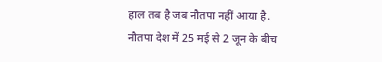हाल तब है जब नौतपा नहीं आया है. नौतपा देश में 25 मई से 2 जून के बीच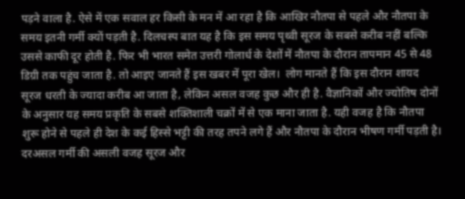पड़ने वाला है. ऐसे में एक सवाल हर किसी के मन में आ रहा है कि आखिर नौतपा से पहले और नौतपा के समय इतनी गर्मी क्यों पड़ती है. दिलचस्प बात यह है कि इस समय पृथ्वी सूरज के सबसे करीब नहीं बल्कि उससे काफी दूर होती है. फिर भी भारत समेत उत्तरी गोलार्ध के देशों में नौतपा के दौरान तापमान 45 से 48 डिग्री तक पहुंच जाता है. तो आइए जानते हैं इस खबर में पूरा खेल।  लोग मानते हैं कि इस दौरान शायद सूरज धरती के ज्यादा करीब आ जाता है, लेकिन असल वजह कुछ और ही है. वैज्ञानिकों और ज्योतिष दोनों के अनुसार यह समय प्रकृति के सबसे शक्तिशाली चक्रों में से एक माना जाता है. यही वजह है कि नौतपा शुरू होने से पहले ही देश के कई हिस्से भट्टी की तरह तपने लगे हैं और नौतपा के दौरान भीषण गर्मी पड़ती है।  दरअसल गर्मी की असली वजह सूरज और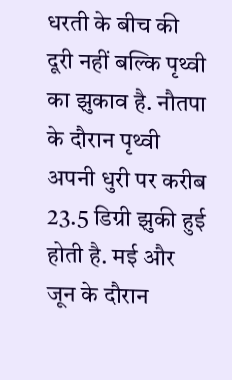धरती के बीच की दूरी नहीं बल्कि पृथ्वी का झुकाव है. नौतपा के दौरान पृथ्वी अपनी धुरी पर करीब 23.5 डिग्री झुकी हुई होती है. मई और जून के दौरान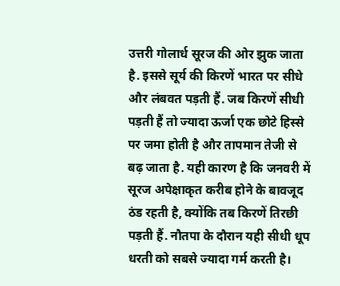उत्तरी गोलार्ध सूरज की ओर झुक जाता है. इससे सूर्य की किरणें भारत पर सीधे और लंबवत पड़ती हैं. जब किरणें सीधी पड़ती हैं तो ज्यादा ऊर्जा एक छोटे हिस्से पर जमा होती है और तापमान तेजी से बढ़ जाता है. यही कारण है कि जनवरी में सूरज अपेक्षाकृत करीब होने के बावजूद ठंड रहती है, क्योंकि तब किरणें तिरछी पड़ती हैं. नौतपा के दौरान यही सीधी धूप धरती को सबसे ज्यादा गर्म करती है।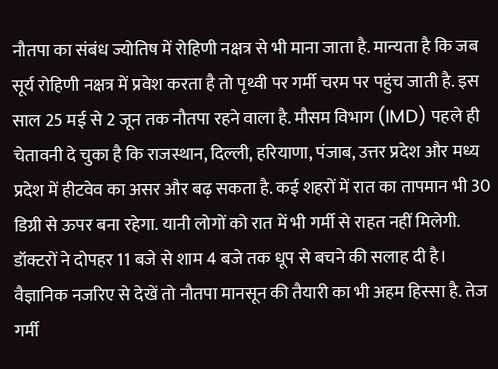नौतपा का संबंध ज्योतिष में रोहिणी नक्षत्र से भी माना जाता है. मान्यता है कि जब सूर्य रोहिणी नक्षत्र में प्रवेश करता है तो पृथ्वी पर गर्मी चरम पर पहुंच जाती है. इस साल 25 मई से 2 जून तक नौतपा रहने वाला है. मौसम विभाग (IMD) पहले ही चेतावनी दे चुका है कि राजस्थान, दिल्ली, हरियाणा, पंजाब, उत्तर प्रदेश और मध्य प्रदेश में हीटवेव का असर और बढ़ सकता है. कई शहरों में रात का तापमान भी 30 डिग्री से ऊपर बना रहेगा. यानी लोगों को रात में भी गर्मी से राहत नहीं मिलेगी. डॉक्टरों ने दोपहर 11 बजे से शाम 4 बजे तक धूप से बचने की सलाह दी है।  वैज्ञानिक नजरिए से देखें तो नौतपा मानसून की तैयारी का भी अहम हिस्सा है. तेज गर्मी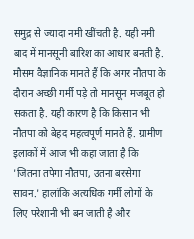समुद्र से ज्यादा नमी खींचती है. यही नमी बाद में मानसूनी बारिश का आधार बनती है. मौसम वैज्ञानिक मानते हैं कि अगर नौतपा के दौरान अच्छी गर्मी पड़े तो मानसून मजबूत हो सकता है. यही कारण है कि किसान भी नौतपा को बेहद महत्वपूर्ण मानते हैं. ग्रामीण इलाकों में आज भी कहा जाता है कि 'जितना तपेगा नौतपा, उतना बरसेगा सावन.' हालांकि अत्यधिक गर्मी लोगों के लिए परेशानी भी बन जाती है और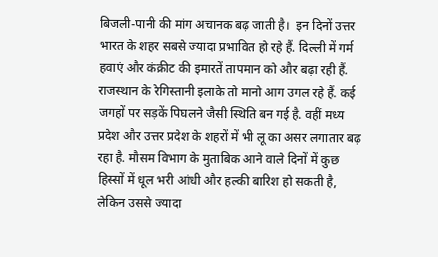बिजली-पानी की मांग अचानक बढ़ जाती है।  इन दिनों उत्तर भारत के शहर सबसे ज्यादा प्रभावित हो रहे हैं. दिल्ली में गर्म हवाएं और कंक्रीट की इमारतें तापमान को और बढ़ा रही हैं. राजस्थान के रेगिस्तानी इलाके तो मानो आग उगल रहे हैं. कई जगहों पर सड़कें पिघलने जैसी स्थिति बन गई है. वहीं मध्य प्रदेश और उत्तर प्रदेश के शहरों में भी लू का असर लगातार बढ़ रहा है. मौसम विभाग के मुताबिक आने वाले दिनों में कुछ हिस्सों में धूल भरी आंधी और हल्की बारिश हो सकती है, लेकिन उससे ज्यादा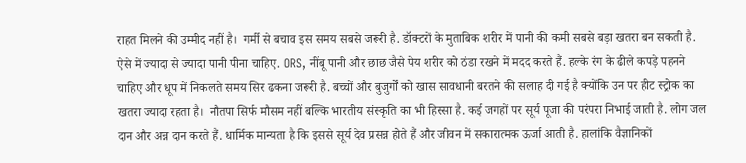राहत मिलने की उम्मीद नहीं है।  गर्मी से बचाव इस समय सबसे जरूरी है. डॉक्टरों के मुताबिक शरीर में पानी की कमी सबसे बड़ा खतरा बन सकती है. ऐसे में ज्यादा से ज्यादा पानी पीना चाहिए. ORS, नींबू पानी और छाछ जैसे पेय शरीर को ठंडा रखने में मदद करते हैं. हल्के रंग के ढीले कपड़े पहनने चाहिए और धूप में निकलते समय सिर ढकना जरूरी है. बच्चों और बुजुर्गों को खास सावधानी बरतने की सलाह दी गई है क्योंकि उन पर हीट स्ट्रोक का खतरा ज्यादा रहता है।  नौतपा सिर्फ मौसम नहीं बल्कि भारतीय संस्कृति का भी हिस्सा है. कई जगहों पर सूर्य पूजा की परंपरा निभाई जाती है. लोग जल दान और अन्न दान करते हैं. धार्मिक मान्यता है कि इससे सूर्य देव प्रसन्न होते हैं और जीवन में सकारात्मक ऊर्जा आती है. हालांकि वैज्ञानिकों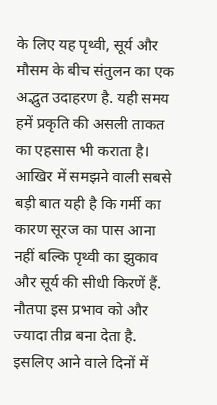के लिए यह पृथ्वी, सूर्य और मौसम के बीच संतुलन का एक अद्भुत उदाहरण है. यही समय हमें प्रकृति की असली ताकत का एहसास भी कराता है।  आखिर में समझने वाली सबसे बड़ी बात यही है कि गर्मी का कारण सूरज का पास आना नहीं बल्कि पृथ्वी का झुकाव और सूर्य की सीधी किरणें हैं. नौतपा इस प्रभाव को और ज्यादा तीव्र बना देता है. इसलिए आने वाले दिनों में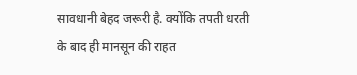सावधानी बेहद जरूरी है. क्योंकि तपती धरती के बाद ही मानसून की राहत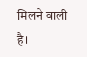मिलने वाली है।